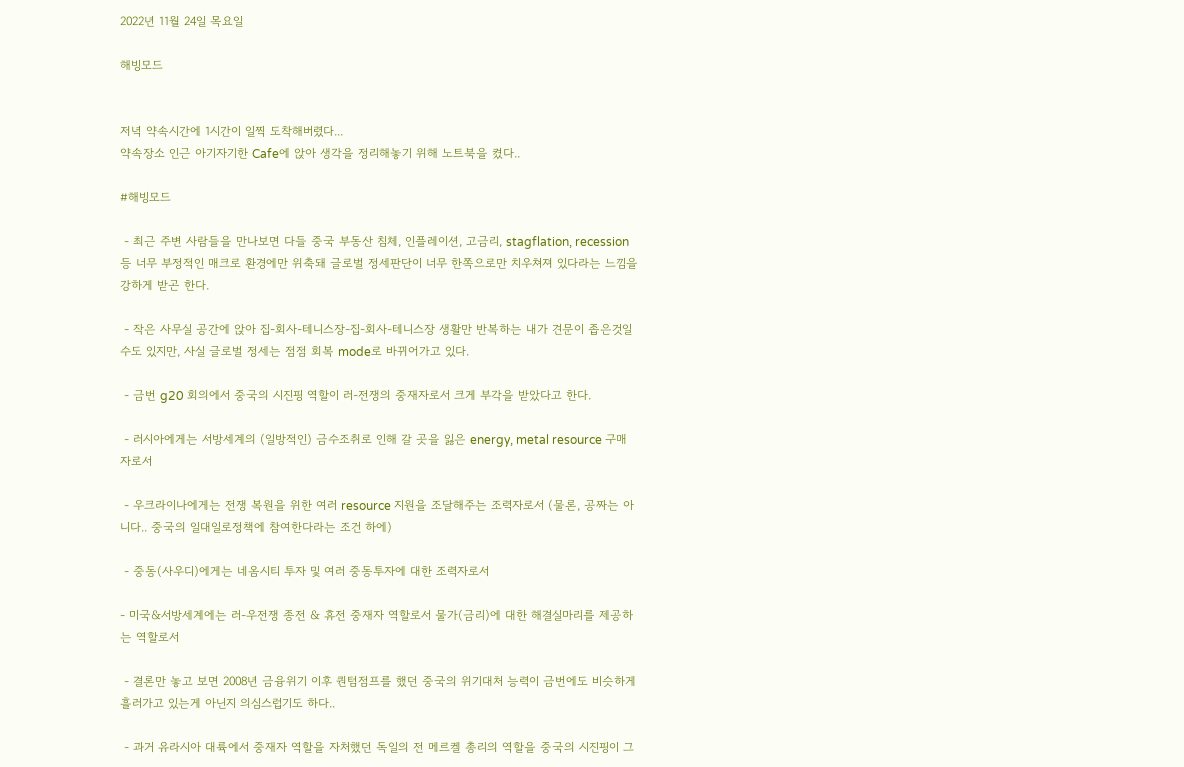2022년 11월 24일 목요일

해빙모드


저녁 약속시간에 1시간이 일찍 도착해버렸다...
약속장소 인근 아기자기한 Cafe에 앉아 생각을 정리해놓기 위해 노트북을 켰다..

#해빙모드

 - 최근 주변 사람들을 만나보면 다들 중국 부동산 침체, 인플레이션, 고금리, stagflation, recession 등 너무 부정적인 매크로 환경에만 위축돼 글로벌 정세판단이 너무 한쪽으로만 치우쳐져 있다라는 느낌을 강하게 받곤 한다.

 - 작은 사무실 공간에 앉아 집-회사-테니스장-집-회사-테니스장 생활만 반복하는 내가 견문이 좁은것일 수도 있지만, 사실 글로벌 정세는 점점 회복 mode로 바뀌어가고 있다.

 - 금번 g20 회의에서 중국의 시진핑 역할이 러-전쟁의 중재자로서 크게 부각을 받았다고 한다.

 - 러시아에게는 서방세계의 (일방적인) 금수조취로 인해 갈 곳을 잃은 energy, metal resource 구매자로서

 - 우크라이나에게는 전쟁 복원을 위한 여러 resource 지원을 조달해주는 조력자로서 (물론, 공짜는 아니다.. 중국의 일대일로정책에 참여한다라는 조건 하에)

 - 중동(사우디)에게는 네옴시티 투자 및 여러 중동투자에 대한 조력자로서

- 미국&서방세계에는 러-우전쟁 종전 & 휴전 중재자 역할로서 물가(금리)에 대한 해결실마리를 제공하는 역할로서

 - 결론만 놓고 보면 2008년 금융위기 이후 퀀텀점프를 했던 중국의 위기대처 능력이 금번에도 비슷하게 흘러가고 있는게 아닌지 의심스럽기도 하다..

 - 과거 유라시아 대륙에서 중재자 역할을 자처했던 독일의 전 메르켈 총리의 역할을 중국의 시진핑이 그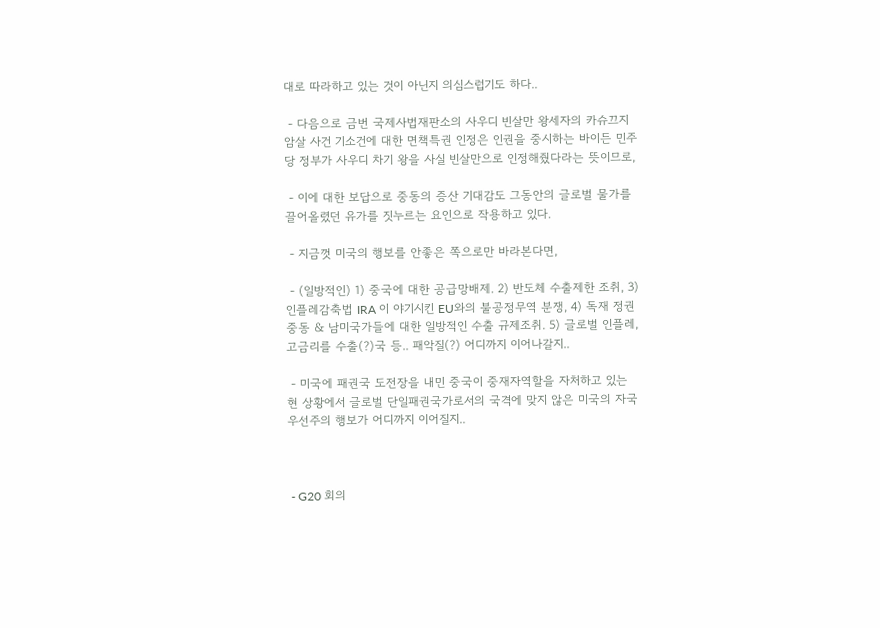대로 따라하고 있는 것이 아닌지 의심스럽기도 하다..

 - 다음으로 금번 국제사법재판소의 사우디 빈살만 왕세자의 카슈끄지 암살 사건 기소건에 대한 면책특권 인정은 인권을 중시하는 바이든 민주당 정부가 사우디 차기 왕을 사실 빈살만으로 인정해줬다라는 뜻이므로,

 - 이에 대한 보답으로 중동의 증산 기대감도 그동안의 글로벌 물가를 끌어올렸던 유가를 짓누르는 요인으로 작용하고 있다.

 - 지금껏 미국의 행보를 안좋은 쪽으로만 바라본다면,

 - (일방적인) 1) 중국에 대한 공급망배제. 2) 반도체 수출제한 조취, 3) 인플레감축법 IRA 이 야기시킨 EU와의 불공정무역 분쟁, 4) 독재 정권 중동 & 남미국가들에 대한 일방적인 수출 규제조취. 5) 글로벌 인플레, 고금리를 수출(?)국 등.. 패악질(?) 어디까지 이어나갈지..

 - 미국에 패권국 도전장을 내민 중국이 중재자역할을 자처하고 있는 현 상황에서 글로벌 단일패권국가로서의 국격에 맞지 않은 미국의 자국우선주의 행보가 어디까지 이어질지..



 - G20 회의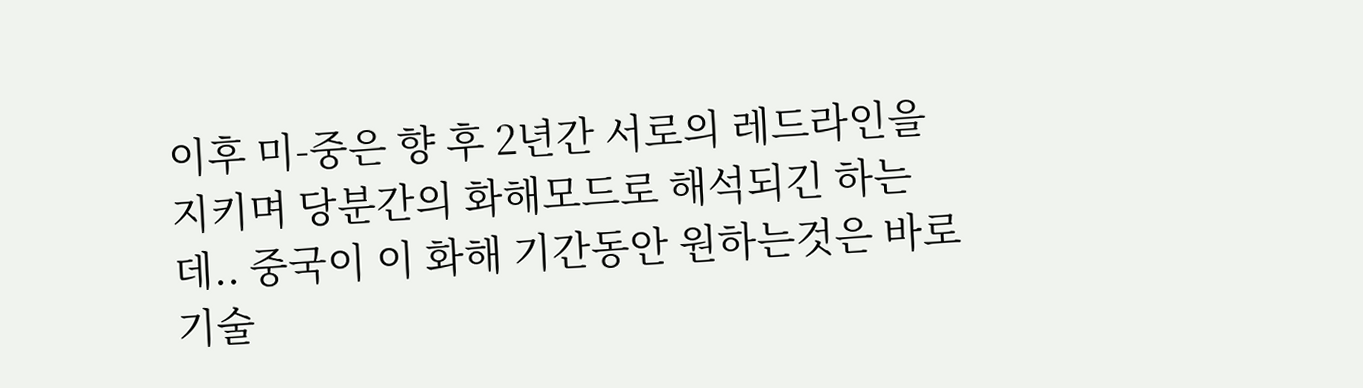이후 미-중은 향 후 2년간 서로의 레드라인을 지키며 당분간의 화해모드로 해석되긴 하는데.. 중국이 이 화해 기간동안 원하는것은 바로 기술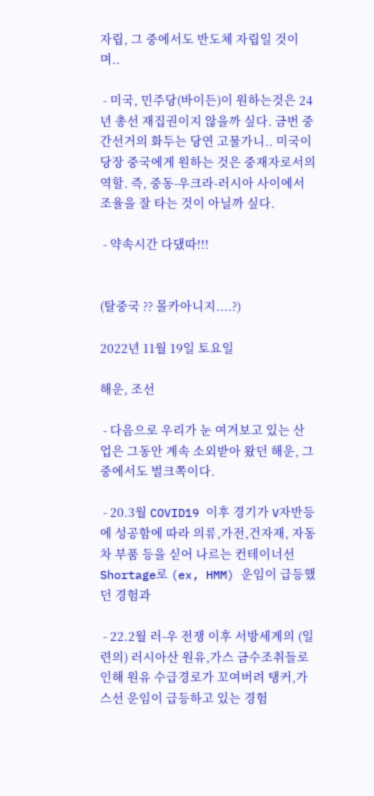자립, 그 중에서도 반도체 자립일 것이며..

 - 미국, 민주당(바이든)이 원하는것은 24년 총선 재집권이지 않을까 싶다. 금번 중간선거의 화두는 당연 고물가니.. 미국이 당장 중국에게 원하는 것은 중재자로서의 역할. 즉, 중동-우크라-러시아 사이에서 조율을 잘 타는 것이 아닐까 싶다.

 - 약속시간 다댔따!!!


(탈중국 ?? 몰카아니지....?)

2022년 11월 19일 토요일

해운, 조선

 - 다음으로 우리가 눈 여겨보고 있는 산업은 그동안 계속 소외받아 왔던 해운, 그 중에서도 벌크쪽이다.

 - 20.3월 COVID19 이후 경기가 V자반등에 성공함에 따라 의류,가전,건자재, 자동차 부품 등을 싣어 나르는 컨테이너선 Shortage로 (ex, HMM) 운임이 급등했던 경험과

 - 22.2월 러-우 전쟁 이후 서방세계의 (일련의) 러시아산 원유,가스 금수조취들로 인해 원유 수급경로가 꼬여버려 탱커,가스선 운임이 급등하고 있는 경험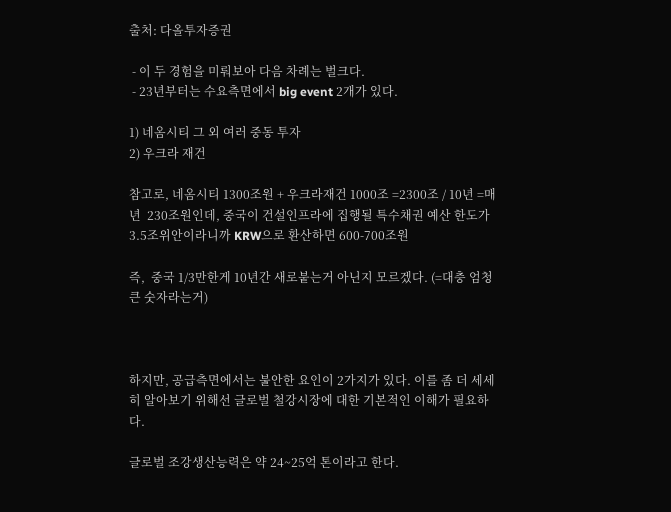출처: 다올투자증권

 - 이 두 경험을 미뤄보아 다음 차례는 벌크다.
 - 23년부터는 수요측면에서 big event 2개가 있다.

1) 네옴시티 그 외 여러 중동 투자
2) 우크라 재건

참고로, 네옴시티 1300조원 + 우크라재건 1000조 =2300조 / 10년 =매년  230조원인데, 중국이 건설인프라에 집행될 특수채권 예산 한도가 3.5조위안이라니까 KRW으로 환산하면 600-700조원

즉,  중국 1/3만한게 10년간 새로붙는거 아닌지 모르겠다. (=대충 엄청 큰 숫자라는거)



하지만, 공급측면에서는 불안한 요인이 2가지가 있다. 이를 좀 더 세세히 알아보기 위해선 글로벌 철강시장에 대한 기본적인 이해가 필요하다.

글로벌 조강생산능력은 약 24~25억 톤이라고 한다.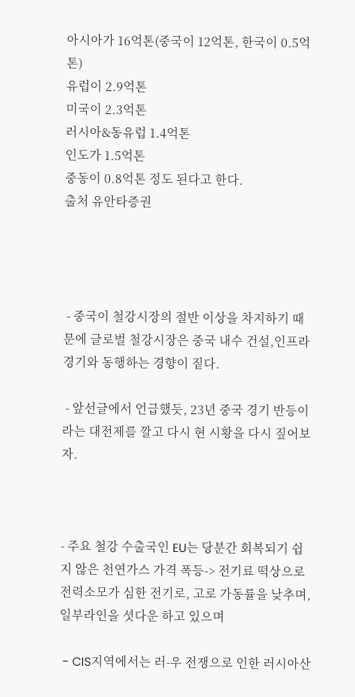아시아가 16억톤(중국이 12억톤, 한국이 0.5억톤)
유럽이 2.9억톤
미국이 2.3억톤
러시아&동유럽 1.4억톤
인도가 1.5억톤
중동이 0.8억톤 정도 된다고 한다.
출처 유안타증권




 - 중국이 철강시장의 절반 이상을 차지하기 때문에 글로벌 철강시장은 중국 내수 건설,인프라 경기와 동행하는 경향이 짙다.

 - 앞선글에서 언급했듯, 23년 중국 경기 반등이라는 대전제를 깔고 다시 현 시황을 다시 짚어보자.



- 주요 철강 수출국인 EU는 당분간 회복되기 쉽지 않은 천연가스 가격 폭등-> 전기료 떡상으로 전력소모가 심한 전기로, 고로 가동률을 낮추며, 일부라인을 셧다운 하고 있으며

 - CIS지역에서는 러-우 전쟁으로 인한 러시아산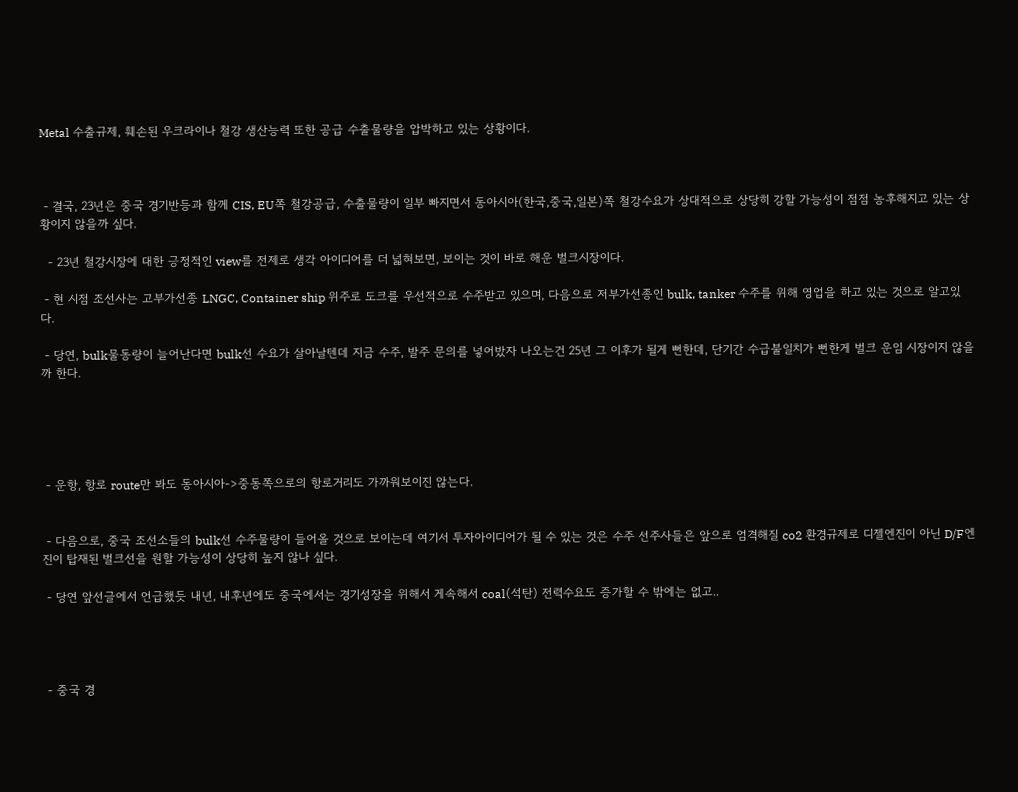Metal 수출규제, 훼손된 우크라이나 철강 생산능력 또한 공급 수출물량을 압박하고 있는 상황이다.



 - 결국, 23년은 중국 경기반등과 함께 CIS, EU쪽 철강공급, 수출물량이 일부 빠지면서 동아시아(한국,중국,일본)쪽 철강수요가 상대적으로 상당히 강할 가능성이 점점 농후해지고 있는 상황이지 않을까 싶다.

  - 23년 철강시장에 대한 긍정적인 view를 전제로 생각 아이디어를 더 넓혀보면, 보이는 것이 바로 해운 벌크시장이다.

 - 현 시점 조선사는 고부가선종 LNGC, Container ship 위주로 도크를 우선적으로 수주받고 있으며, 다음으로 저부가선종인 bulk, tanker 수주를 위해 영업을 하고 있는 것으로 알고있다.

 - 당연, bulk물동량이 늘어난다면 bulk선 수요가 살아날텐데 지금 수주, 발주 문의를 넣어밨자 나오는건 25년 그 이후가 될게 뻔한데, 단기간 수급불일치가 뻔한게 벌크 운임 시장이지 않을까 한다.





 - 운항, 항로 route만 봐도 동아시아->중동쪽으로의 항로거리도 가까워보이진 않는다.


 - 다음으로, 중국 조선소들의 bulk선 수주물량이 들어올 것으로 보이는데 여기서 투자아이디어가 될 수 있는 것은 수주 선주사들은 앞으로 엄격해질 co2 환경규제로 디젤엔진이 아닌 D/F엔진이 탑재된 벌크선을 원할 가능성이 상당히 높지 않나 싶다.

 - 당연 앞선글에서 언급했듯 내년, 내후년에도 중국에서는 경기성장을 위해서 게속해서 coal(석탄) 전력수요도 증가할 수 밖에는 없고..




 - 중국 경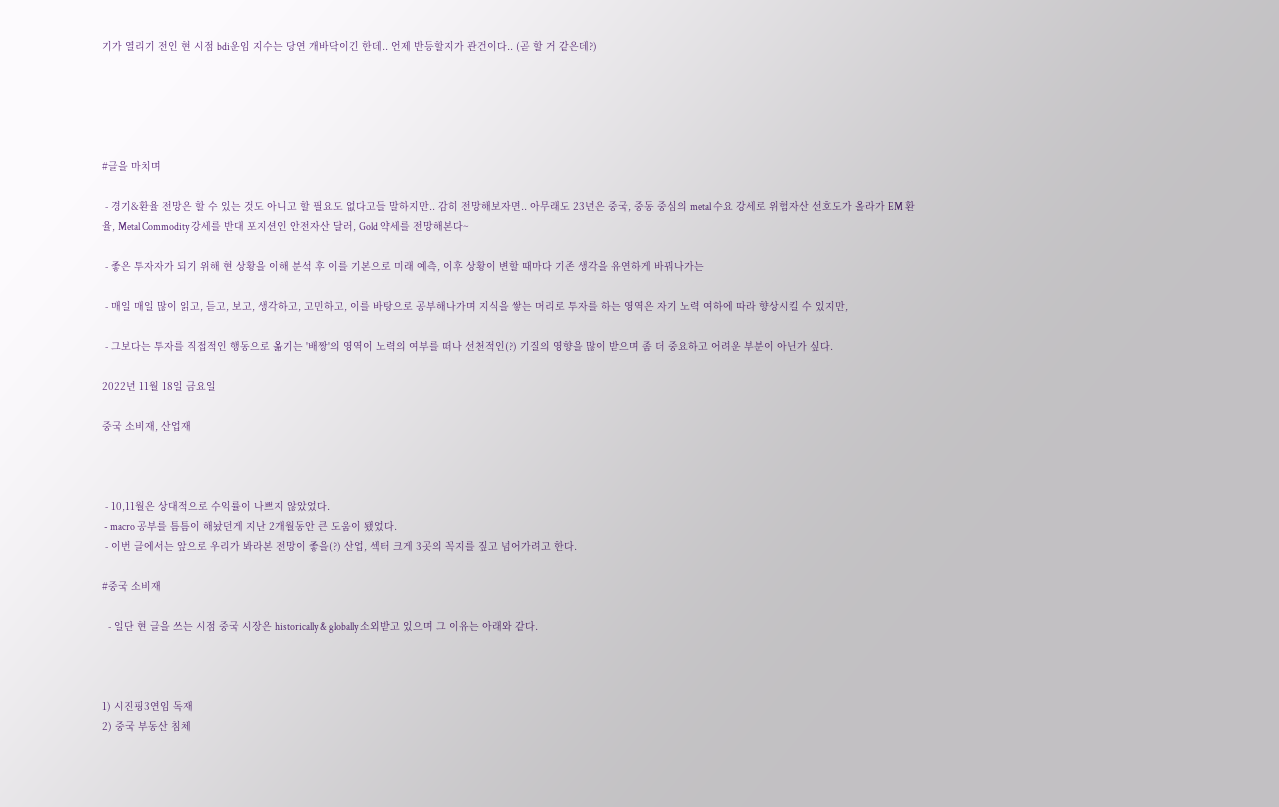기가 열리기 전인 현 시점 bdi운임 지수는 당연 개바닥이긴 한데.. 언제 반등할지가 관건이다.. (곧 할 거 같은데?)





#글을 마치며

 - 경기&환율 전망은 할 수 있는 것도 아니고 할 필요도 없다고들 말하지만.. 감히 전망해보자면.. 아무래도 23년은 중국, 중동 중심의 metal 수요 강세로 위험자산 선호도가 올라가 EM 환율, Metal Commodity 강세를 반대 포지션인 안전자산 달러, Gold 약세를 전망해본다~

 - 좋은 투자자가 되기 위해 현 상황을 이해 분석 후 이를 기본으로 미래 예측, 이후 상황이 변할 때마다 기존 생각을 유연하게 바꿔나가는

 - 매일 매일 많이 읽고, 듣고, 보고, 생각하고, 고민하고, 이를 바탕으로 공부해나가며 지식을 쌓는 머리로 투자를 하는 영역은 자기 노력 여하에 따라 향상시킬 수 있지만,

 - 그보다는 투자를 직접적인 행동으로 옮기는 '배짱'의 영역이 노력의 여부를 떠나 선천적인(?) 기질의 영향을 많이 받으며 좀 더 중요하고 어려운 부분이 아닌가 싶다.

2022년 11월 18일 금요일

중국 소비재, 산업재



 - 10,11월은 상대적으로 수익률이 나쁘지 않았었다.
 - macro 공부를 틈틈이 해놨던게 지난 2개월동안 큰 도움이 됐었다.
 - 이번 글에서는 앞으로 우리가 봐라본 전망이 좋을(?) 산업, 섹터 크게 3곳의 꼭지를 짚고 넘어가려고 한다.

#중국 소비재

  - 일단 현 글을 쓰는 시점 중국 시장은 historically & globally 소외받고 있으며 그 이유는 아래와 같다.



1) 시진핑3연임 독재
2) 중국 부동산 침체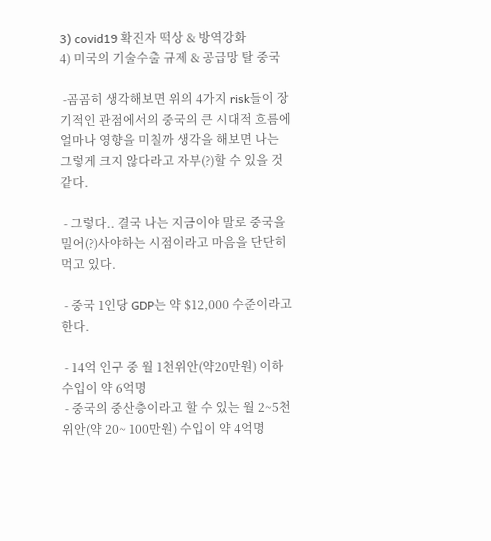3) covid19 확진자 떡상 & 방역강화
4) 미국의 기술수출 규제 & 공급망 탈 중국

 -곰곰히 생각해보면 위의 4가지 risk들이 장기적인 관점에서의 중국의 큰 시대적 흐름에 얼마나 영향을 미칠까 생각을 해보면 나는 그렇게 크지 않다라고 자부(?)할 수 있을 것 같다.

 - 그렇다.. 결국 나는 지금이야 말로 중국을 밀어(?)사야하는 시점이라고 마음을 단단히 먹고 있다.

 - 중국 1인당 GDP는 약 $12,000 수준이라고한다.

 - 14억 인구 중 월 1천위안(약20만원) 이하 수입이 약 6억명
 - 중국의 중산층이라고 할 수 있는 월 2~5천위안(약 20~ 100만원) 수입이 약 4억명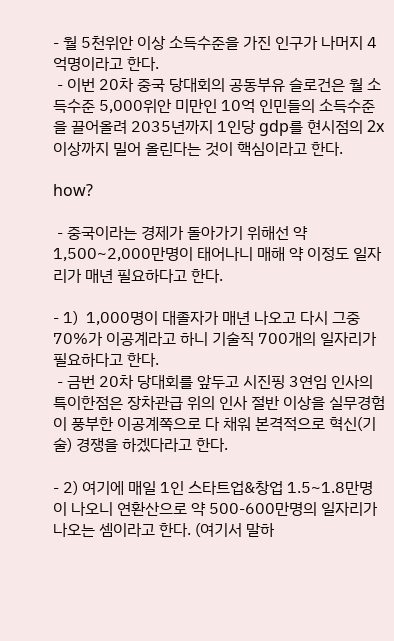- 월 5천위안 이상 소득수준을 가진 인구가 나머지 4억명이라고 한다.
 - 이번 20차 중국 당대회의 공동부유 슬로건은 월 소득수준 5,000위안 미만인 10억 인민들의 소득수준을 끌어올려 2035년까지 1인당 gdp를 현시점의 2x이상까지 밀어 올린다는 것이 핵심이라고 한다.

how?

 - 중국이라는 경제가 돌아가기 위해선 약 1,500~2,000만명이 태어나니 매해 약 이정도 일자리가 매년 필요하다고 한다.

- 1)  1,000명이 대졸자가 매년 나오고 다시 그중 70%가 이공계라고 하니 기술직 700개의 일자리가 필요하다고 한다.
 - 금번 20차 당대회를 앞두고 시진핑 3연임 인사의 특이한점은 장차관급 위의 인사 절반 이상을 실무경험이 풍부한 이공계쪽으로 다 채워 본격적으로 혁신(기술) 경쟁을 하겠다라고 한다.

- 2) 여기에 매일 1인 스타트업&창업 1.5~1.8만명이 나오니 연환산으로 약 500-600만명의 일자리가 나오는 셈이라고 한다. (여기서 말하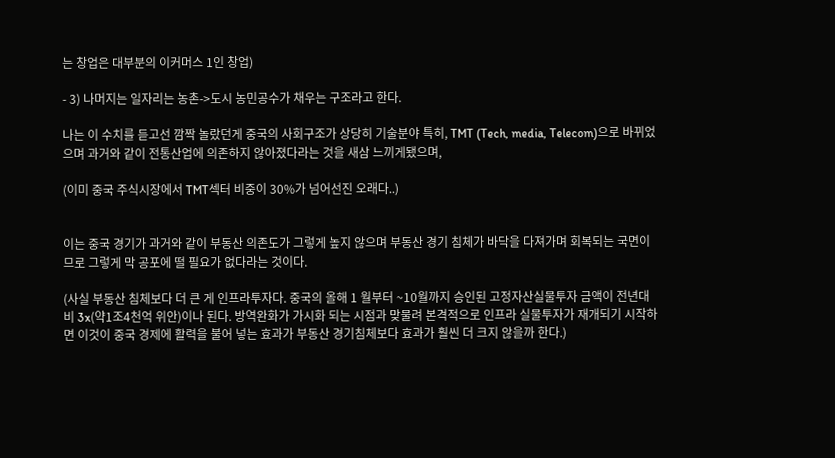는 창업은 대부분의 이커머스 1인 창업)

- 3) 나머지는 일자리는 농촌->도시 농민공수가 채우는 구조라고 한다.

나는 이 수치를 듣고선 깜짝 놀랐던게 중국의 사회구조가 상당히 기술분야 특히, TMT (Tech, media, Telecom)으로 바뀌었으며 과거와 같이 전통산업에 의존하지 않아졌다라는 것을 새삼 느끼게됐으며,

(이미 중국 주식시장에서 TMT섹터 비중이 30%가 넘어선진 오래다..)


이는 중국 경기가 과거와 같이 부동산 의존도가 그렇게 높지 않으며 부동산 경기 침체가 바닥을 다져가며 회복되는 국면이므로 그렇게 막 공포에 떨 필요가 없다라는 것이다.

(사실 부동산 침체보다 더 큰 게 인프라투자다. 중국의 올해 1 월부터 ~10월까지 승인된 고정자산실물투자 금액이 전년대비 3x(약1조4천억 위안)이나 된다. 방역완화가 가시화 되는 시점과 맞물려 본격적으로 인프라 실물투자가 재개되기 시작하면 이것이 중국 경제에 활력을 불어 넣는 효과가 부동산 경기침체보다 효과가 훨씬 더 크지 않을까 한다.)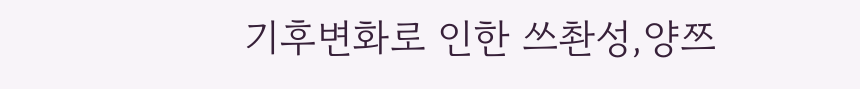기후변화로 인한 쓰촨성,양쯔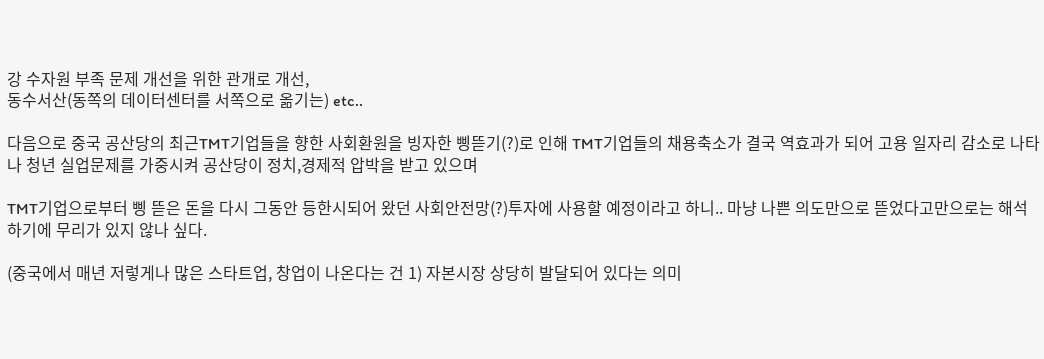강 수자원 부족 문제 개선을 위한 관개로 개선,
동수서산(동쪽의 데이터센터를 서쪽으로 옮기는) etc..

다음으로 중국 공산당의 최근TMT기업들을 향한 사회환원을 빙자한 삥뜯기(?)로 인해 TMT기업들의 채용축소가 결국 역효과가 되어 고용 일자리 감소로 나타나 청년 실업문제를 가중시켜 공산당이 정치,경제적 압박을 받고 있으며

TMT기업으로부터 삥 뜯은 돈을 다시 그동안 등한시되어 왔던 사회안전망(?)투자에 사용할 예정이라고 하니.. 마냥 나쁜 의도만으로 뜯었다고만으로는 해석하기에 무리가 있지 않나 싶다.

(중국에서 매년 저렇게나 많은 스타트업, 창업이 나온다는 건 1) 자본시장 상당히 발달되어 있다는 의미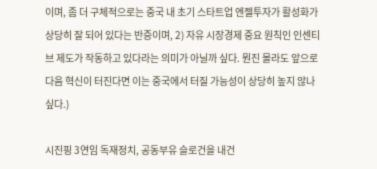이며, 좀 더 구체적으로는 중국 내 초기 스타트업 엔젤투자가 활성화가 상당히 잘 되어 있다는 반증이며, 2) 자유 시장경제 중요 원칙인 인센티브 제도가 작동하고 있다라는 의미가 아닐까 싶다. 뭔진 몰라도 앞으로 다음 혁신이 터진다면 이는 중국에서 터질 가능성이 상당히 높지 않나 싶다.)

시진핑 3연임 독재정치, 공동부유 슬로건을 내건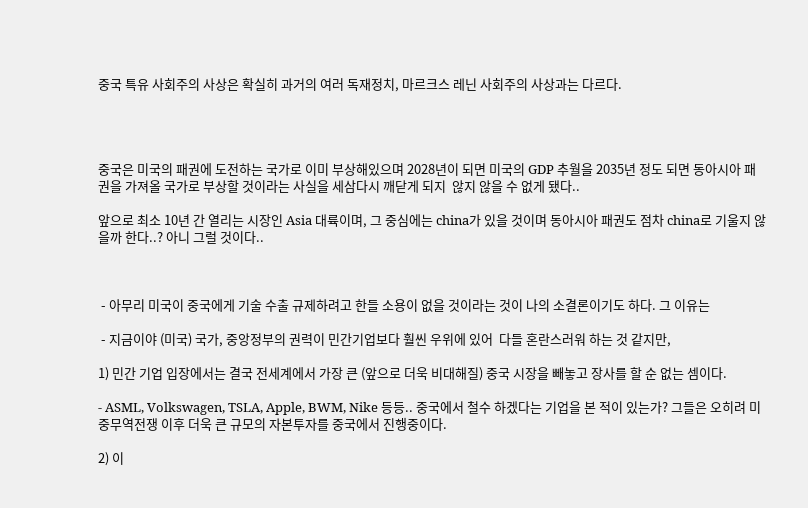중국 특유 사회주의 사상은 확실히 과거의 여러 독재정치, 마르크스 레닌 사회주의 사상과는 다르다.




중국은 미국의 패권에 도전하는 국가로 이미 부상해있으며 2028년이 되면 미국의 GDP 추월을 2035년 정도 되면 동아시아 패권을 가져올 국가로 부상할 것이라는 사실을 세삼다시 깨닫게 되지  않지 않을 수 없게 됐다..

앞으로 최소 10년 간 열리는 시장인 Asia 대륙이며, 그 중심에는 china가 있을 것이며 동아시아 패권도 점차 china로 기울지 않을까 한다..? 아니 그럴 것이다..



 - 아무리 미국이 중국에게 기술 수출 규제하려고 한들 소용이 없을 것이라는 것이 나의 소결론이기도 하다. 그 이유는

 - 지금이야 (미국) 국가, 중앙정부의 권력이 민간기업보다 훨씬 우위에 있어  다들 혼란스러워 하는 것 같지만,

1) 민간 기업 입장에서는 결국 전세계에서 가장 큰 (앞으로 더욱 비대해질) 중국 시장을 빼놓고 장사를 할 순 없는 셈이다.

- ASML, Volkswagen, TSLA, Apple, BWM, Nike 등등.. 중국에서 철수 하겠다는 기업을 본 적이 있는가? 그들은 오히려 미중무역전쟁 이후 더욱 큰 규모의 자본투자를 중국에서 진행중이다.

2) 이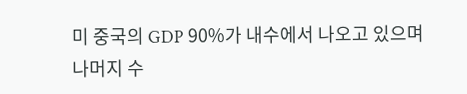미 중국의 GDP 90%가 내수에서 나오고 있으며 나머지 수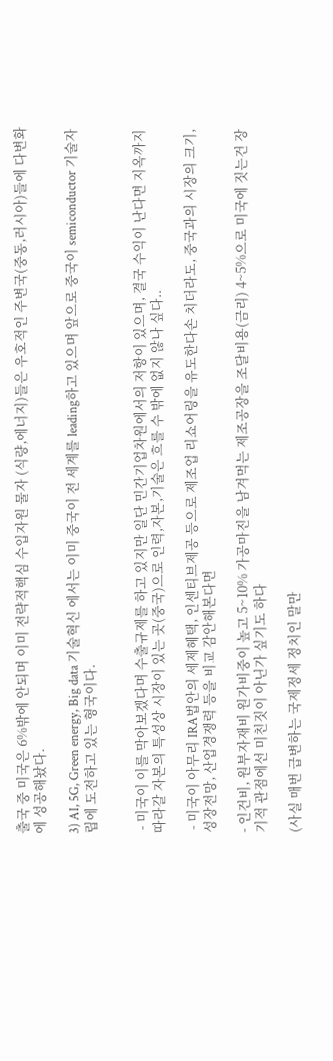출국 중 미국은 6%밖에 안되며 이미 전략적핵심 수입자원 물자 (식량,에너지)들은 우호적인 주변국(중동,러시아)들에 다변화에 성공해놨다.

3) AI, 5G, Green energy, Big data 기술혁신 에서는 이미 중국이 전 세계를 leading하고 있으며 앞으로 중국이 semiconductor 기술자립에 도전하고 있는 형국이다.


 - 미국이 이를 막아보겠다며 수출규제를 하고 있지만 일단 민간기업차원에서의 저항이 있으며, 결국 수익이 난다면 지옥까지 따라갈 자본의 특성상 시장이 있는 곳(중국)으로 인력,자본,기술은 흐를 수 밖에 없지 않나 싶다..

 - 미국이 아무리 IRA법안의 세제혜택, 인센티브제공 등으로 제조업 리쇼어링을 유도한다손 치더라도, 중국과의 시장의 크기, 성장전망, 산업경쟁력 등을 비교 감안해본다면

- 인건비, 원부자재비 원가비중이 높고 5~10% 가공마진을 남겨먹는 제조공장을 조달비용(금리) 4~5%으로 미국에 짓는건 장기적 관점에선 미친짓이 아닌가 싶기도 하다

(사실 매번 급변하는 국제정세 정치인 말만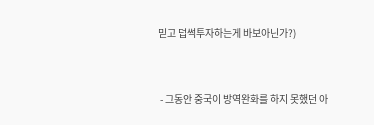믿고 덥썩투자하는게 바보아닌가?)


 - 그동안 중국이 방역완화를 하지 못했던 아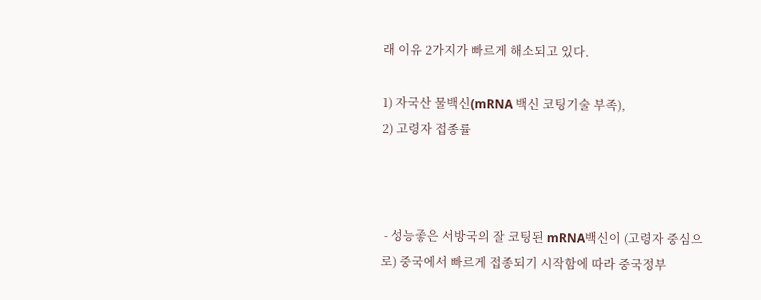래 이유 2가지가 빠르게 해소되고 있다.

1) 자국산 물백신(mRNA 백신 코팅기술 부족),
2) 고령자 접종률



 - 성능좋은 서방국의 잘 코팅된 mRNA백신이 (고령자 중심으로) 중국에서 빠르게 접종되기 시작함에 따라 중국정부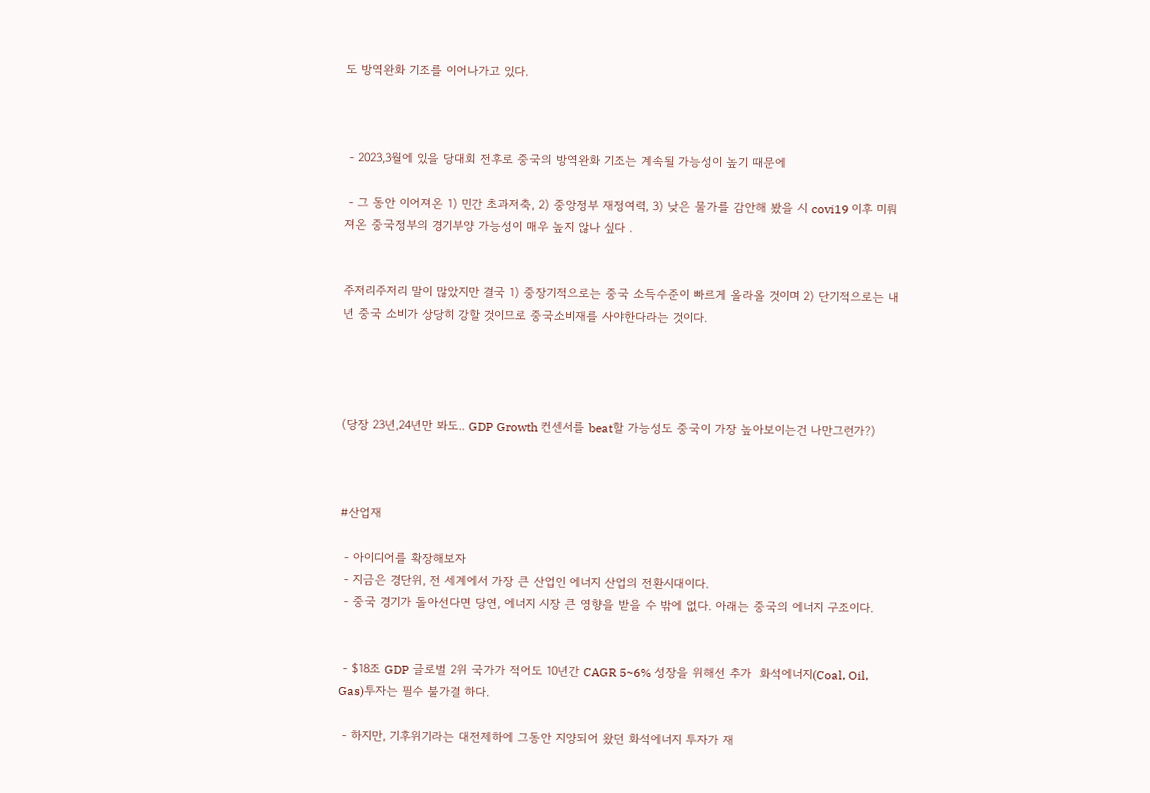도 방역완화 기조를 이어나가고 있다.



 - 2023,3월에 있을 당대회 전후로 중국의 방역완화 기조는 계속될 가능성이 높기 때문에

 - 그 동안 이어져온 1) 민간 초과저축, 2) 중앙정부 재정여력, 3) 낮은 물가를 감안해 봤을 시 covi19 이후 미뤄져온 중국정부의 경기부양 가능성이 매우 높지 않나 싶다 .


주저리주저리 말이 많았지만 결국 1) 중장기적으로는 중국 소득수준이 빠르게 올라올 것이며 2) 단기적으로는 내년 중국 소비가 상당히 강할 것이므로 중국소비재를 사야한다라는 것이다.




(당장 23년,24년만 봐도.. GDP Growth 컨센서를 beat할 가능성도 중국이 가장 높아보이는건 나만그런가?)



#산업재

 - 아이디어를 확장해보자
 - 지금은 경단위, 전 세계에서 가장 큰 산업인 에너지 산업의 전환시대이다.
 - 중국 경기가 돌아선다면 당연, 에너지 시장 큰 영향을 받을 수 밖에 없다. 아래는 중국의 에너지 구조이다.


 - $18조 GDP 글로벌 2위 국가가 적어도 10년간 CAGR 5~6% 성장을 위해선 추가  화석에너지(Coal, Oil, Gas)투자는 필수 불가결 하다.

 - 하지만, 기후위기라는 대전제하에 그동안 지양되어 왔던 화석에너지 투자가 재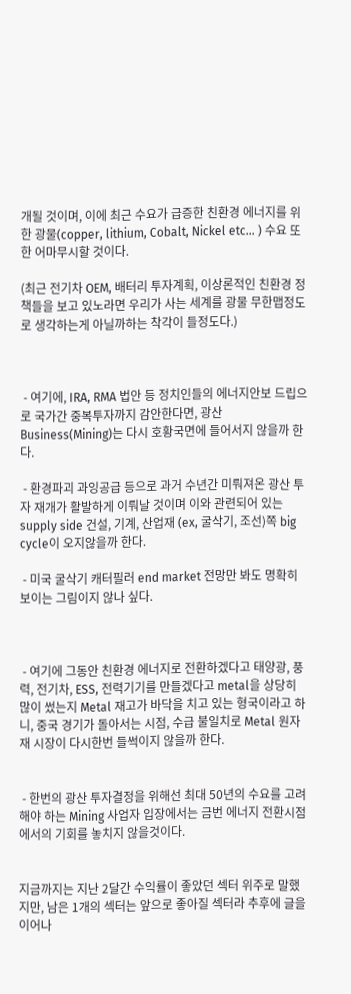개될 것이며, 이에 최근 수요가 급증한 친환경 에너지를 위한 광물(copper, lithium, Cobalt, Nickel etc... ) 수요 또한 어마무시할 것이다.

(최근 전기차 OEM, 배터리 투자계획, 이상론적인 친환경 정책들을 보고 있노라면 우리가 사는 세계를 광물 무한맵정도로 생각하는게 아닐까하는 착각이 들정도다.)



 - 여기에, IRA, RMA 법안 등 정치인들의 에너지안보 드립으로 국가간 중복투자까지 감안한다면, 광산 Business(Mining)는 다시 호황국면에 들어서지 않을까 한다.

 - 환경파괴 과잉공급 등으로 과거 수년간 미뤄져온 광산 투자 재개가 활발하게 이뤄날 것이며 이와 관련되어 있는 supply side 건설, 기계, 산업재 (ex, 굴삭기, 조선)쪽 big cycle이 오지않을까 한다.

 - 미국 굴삭기 캐터필러 end market 전망만 봐도 명확히 보이는 그림이지 않나 싶다.



 - 여기에 그동안 친환경 에너지로 전환하겠다고 태양광, 풍력, 전기차, ESS, 전력기기를 만들겠다고 metal을 상당히 많이 썼는지 Metal 재고가 바닥을 치고 있는 형국이라고 하니, 중국 경기가 돌아서는 시점, 수급 불일치로 Metal 원자재 시장이 다시한번 들썩이지 않을까 한다.


 - 한번의 광산 투자결정을 위해선 최대 50년의 수요를 고려해야 하는 Mining 사업자 입장에서는 금번 에너지 전환시점에서의 기회를 놓치지 않을것이다.


지금까지는 지난 2달간 수익률이 좋았던 섹터 위주로 말했지만, 남은 1개의 섹터는 앞으로 좋아질 섹터라 추후에 글을 이어나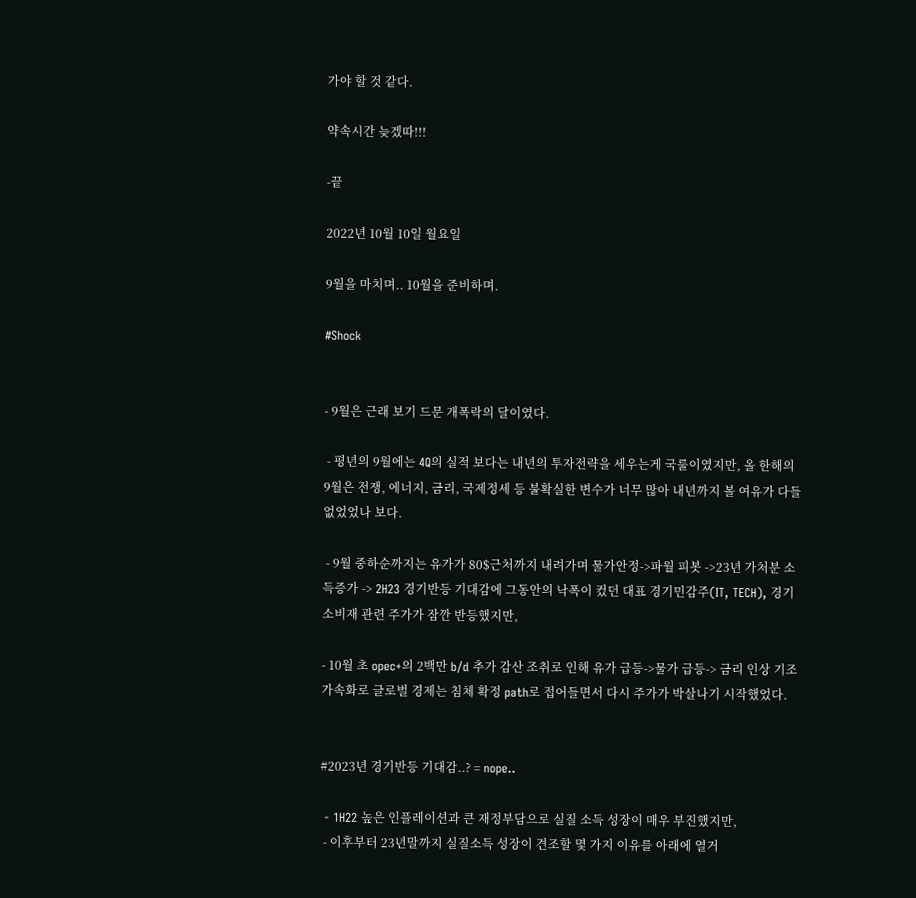가야 할 것 같다.

약속시간 늦겠따!!!

-끝

2022년 10월 10일 월요일

9월을 마치며.. 10월을 준비하며.

#Shock


- 9월은 근래 보기 드문 개폭락의 달이였다.

 - 평년의 9월에는 4Q의 실적 보다는 내년의 투자전략을 세우는게 국룰이였지만, 올 한해의 9월은 전쟁, 에너지, 금리, 국제정세 등 불확실한 변수가 너무 많아 내년까지 볼 여유가 다들 없었었나 보다.

 - 9월 중하순까지는 유가가 80$근처까지 내려가며 물가안정->파월 피봇 ->23년 가처분 소득증가 -> 2H23 경기반등 기대감에 그동안의 낙폭이 컸던 대표 경기민감주(IT, TECH), 경기소비재 관련 주가가 잠깐 반등했지만,

- 10월 초 opec+의 2백만 b/d 추가 감산 조취로 인해 유가 급등->물가 급등-> 금리 인상 기조 가속화로 글로벌 경제는 침체 확정 path로 접어들면서 다시 주가가 박살나기 시작했었다.


#2023년 경기반등 기대감..? = nope..

 - 1H22 높은 인플레이션과 큰 재정부담으로 실질 소득 성장이 매우 부진했지만,
 - 이후부터 23년말까지 실질소득 성장이 견조할 몇 가지 이유를 아래에 열거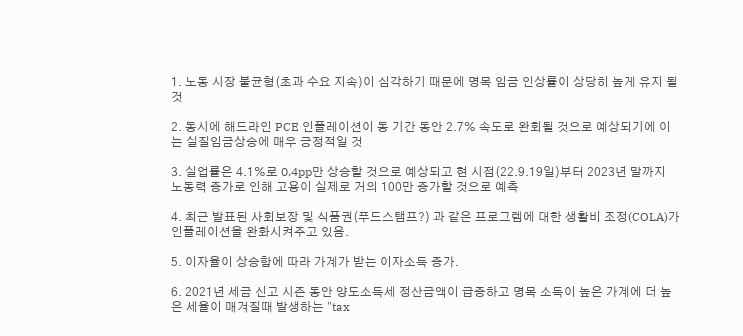1. 노동 시장 불균형(초과 수요 지속)이 심각하기 때문에 명목 임금 인상률이 상당히 높게 유지 될 것

2. 동시에 해드라인 PCE 인플레이션이 동 기간 동안 2.7% 속도로 완회될 것으로 예상되기에 이는 실질임금상승에 매우 긍정적일 것

3. 실업률은 4.1%로 0.4pp만 상승할 것으로 예상되고 현 시점(22.9.19일)부터 2023년 말까지 노동력 증가로 인해 고용이 실제로 거의 100만 증가할 것으로 예측

4. 최근 발표된 사회보장 및 식품권(푸드스탬프?) 과 같은 프로그렘에 대한 생활비 조정(COLA)가 인플레이션을 완화시켜주고 있음.

5. 이자율이 상승함에 따라 가계가 받는 이자소득 증가.

6. 2021년 세금 신고 시즌 동안 양도소득세 정산금액이 급증하고 명목 소득이 높은 가계에 더 높은 세율이 매겨질때 발생하는 "tax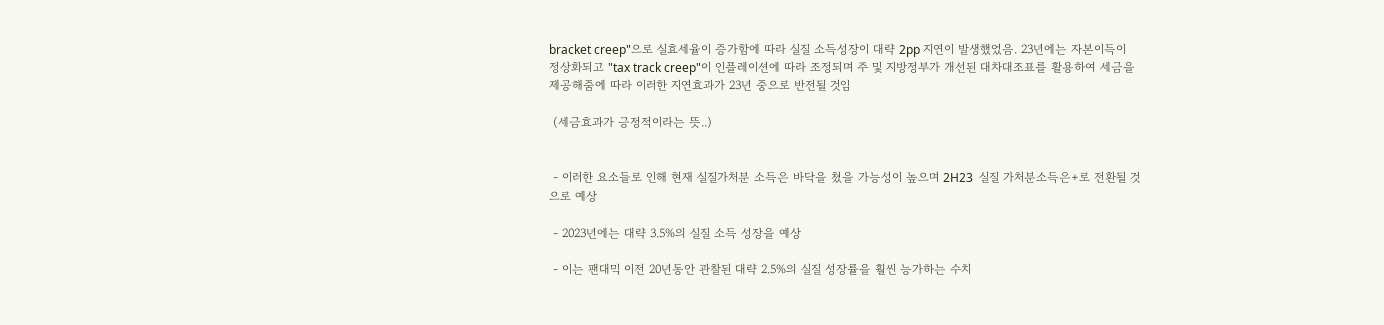bracket creep"으로 실효세율이 증가함에 따라 실질 소득성장이 대략 2pp 지연이 발생했었음. 23년에는 자본이득이 정상화되고 "tax track creep"이 인플레이션에 따라 조정되며 주 및 지방정부가 개선된 대차대조표를 활용하여 세금을 제공해줌에 따라 이러한 지연효과가 23년 중으로 반전될 것임

 (세금효과가 긍정적이라는 뜻..)


 - 이러한 요소들로 인해 현재 실질가처분 소득은 바닥을 쳤을 가능성이 높으며 2H23  실질 가처분소득은+로 전환될 것으로 예상

 - 2023년에는 대략 3.5%의 실질 소득 성장을 예상

 - 이는 팬대믹 이전 20년동안 관찰된 대략 2.5%의 실질 성장률을 훨씬 능가하는 수치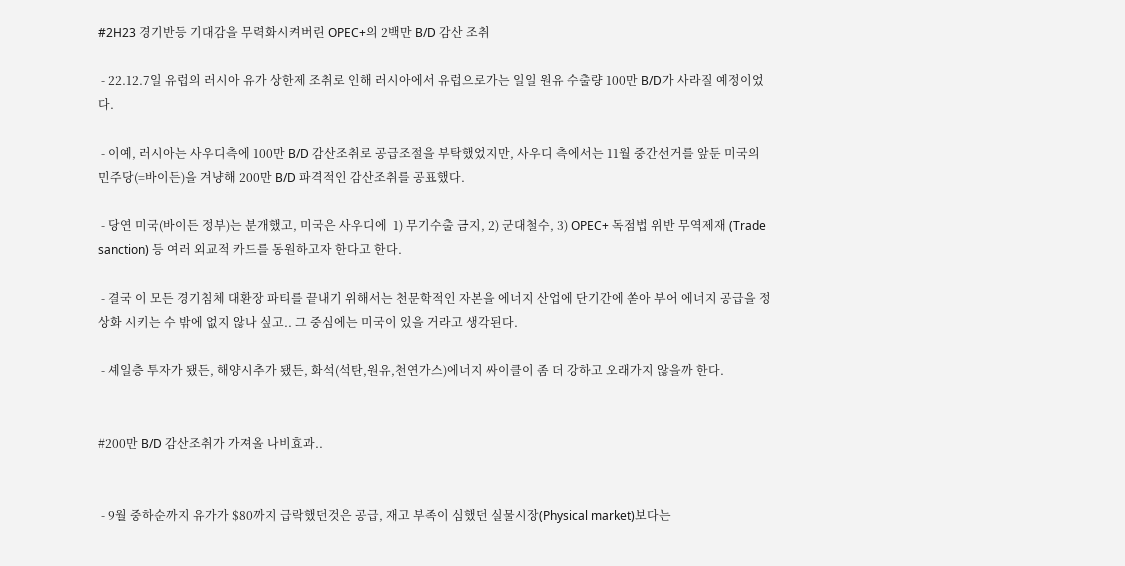#2H23 경기반등 기대감을 무력화시켜버린 OPEC+의 2백만 B/D 감산 조취

 - 22.12.7일 유럽의 러시아 유가 상한제 조취로 인해 러시아에서 유럽으로가는 일일 원유 수출량 100만 B/D가 사라질 예정이었다.

 - 이예, 러시아는 사우디측에 100만 B/D 감산조취로 공급조절을 부탁했었지만, 사우디 측에서는 11월 중간선거를 앞둔 미국의 민주당(=바이든)을 겨냥해 200만 B/D 파격적인 감산조취를 공표했다.

 - 당연 미국(바이든 정부)는 분개했고, 미국은 사우디에  1) 무기수출 금지, 2) 군대철수, 3) OPEC+ 독점법 위반 무역제재 (Trade sanction) 등 여러 외교적 카드를 동원하고자 한다고 한다.

 - 결국 이 모든 경기침체 대환장 파티를 끝내기 위해서는 천문학적인 자본을 에너지 산업에 단기간에 쏟아 부어 에너지 공급을 정상화 시키는 수 밖에 없지 않나 싶고.. 그 중심에는 미국이 있을 거라고 생각된다.

 - 셰일층 투자가 됐든, 해양시추가 됐든, 화석(석탄,원유,천연가스)에너지 싸이클이 좀 더 강하고 오래가지 않을까 한다.


#200만 B/D 감산조취가 가져올 나비효과..


 - 9월 중하순까지 유가가 $80까지 급락했던것은 공급, 재고 부족이 심했던 실물시장(Physical market)보다는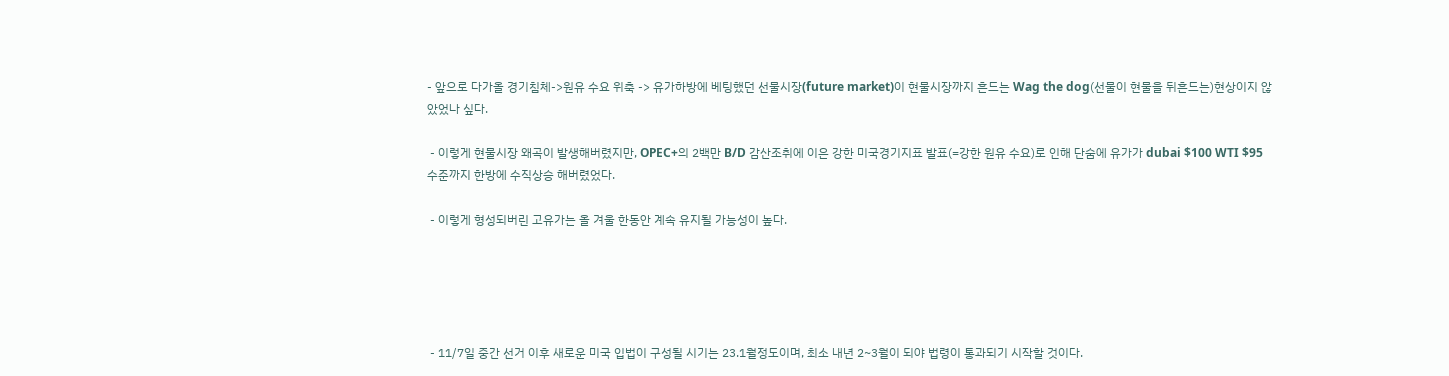- 앞으로 다가올 경기침체->원유 수요 위축 -> 유가하방에 베팅했던 선물시장(future market)이 현물시장까지 흔드는 Wag the dog(선물이 현물을 뒤흔드는)현상이지 않았었나 싶다.

 - 이렇게 현물시장 왜곡이 발생해버렸지만, OPEC+의 2백만 B/D 감산조취에 이은 강한 미국경기지표 발표(=강한 원유 수요)로 인해 단숨에 유가가 dubai $100 WTI $95 수준까지 한방에 수직상승 해버렸었다.

 - 이렇게 형성되버린 고유가는 올 겨울 한동안 계속 유지될 가능성이 높다.





 - 11/7일 중간 선거 이후 새로운 미국 입법이 구성될 시기는 23.1월정도이며, 최소 내년 2~3월이 되야 법령이 통과되기 시작할 것이다.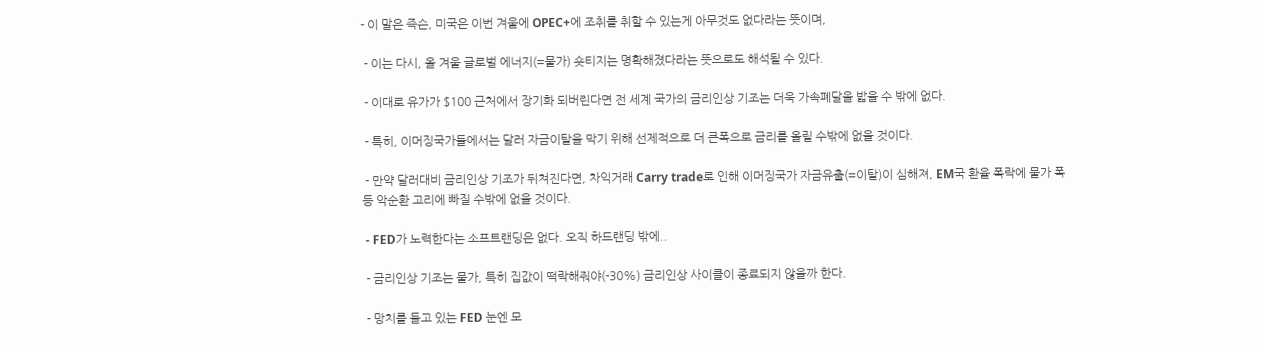- 이 말은 즉슨, 미국은 이번 겨울에 OPEC+에 조취를 취할 수 있는게 아무것도 없다라는 뜻이며,

 - 이는 다시, 올 겨울 글로벌 에너지(=물가) 숏티지는 명확해졌다라는 뜻으로도 해석될 수 있다.

 - 이대로 유가가 $100 근처에서 장기화 되버린다면 전 세계 국가의 금리인상 기조는 더욱 가속폐달을 밟을 수 밖에 없다.

 - 특히, 이머징국가들에서는 달러 자금이탈을 막기 위해 선제적으로 더 큰폭으로 금리를 올릴 수밖에 없을 것이다.

 - 만약 달러대비 금리인상 기조가 뒤쳐진다면, 차익거래 Carry trade로 인해 이머징국가 자금유출(=이탈)이 심해져, EM국 환율 폭락에 물가 폭등 악순환 고리에 빠질 수밖에 없을 것이다.

 - FED가 노력한다는 소프트랜딩은 없다. 오직 하드랜딩 밖에..

 - 금리인상 기조는 물가, 특히 집값이 떡락해줘야(-30%) 금리인상 사이클이 종료되지 않을까 한다.

 - 망치를 들고 있는 FED 눈엔 모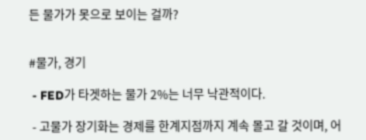든 물가가 못으로 보이는 걸까?


#물가, 경기

 - FED가 타겟하는 물가 2%는 너무 낙관적이다.

 - 고물가 장기화는 경제를 한계지점까지 계속 몰고 갈 것이며, 어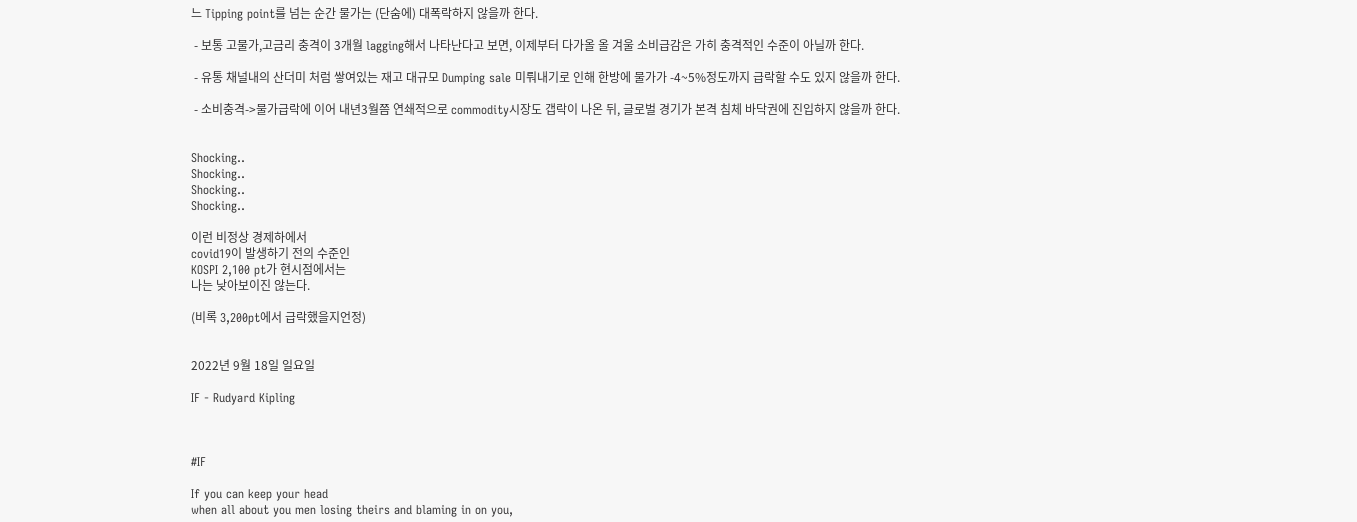느 Tipping point를 넘는 순간 물가는 (단숨에) 대폭락하지 않을까 한다.

 - 보통 고물가,고금리 충격이 3개월 lagging해서 나타난다고 보면, 이제부터 다가올 올 겨울 소비급감은 가히 충격적인 수준이 아닐까 한다.

 - 유통 채널내의 산더미 처럼 쌓여있는 재고 대규모 Dumping sale 미뤄내기로 인해 한방에 물가가 -4~5%정도까지 급락할 수도 있지 않을까 한다.

 - 소비충격->물가급락에 이어 내년3월쯤 연쇄적으로 commodity시장도 갭락이 나온 뒤, 글로벌 경기가 본격 침체 바닥권에 진입하지 않을까 한다.


Shocking..
Shocking..
Shocking..
Shocking..

이런 비정상 경제하에서
covid19이 발생하기 전의 수준인
KOSPI 2,100 pt가 현시점에서는
나는 낮아보이진 않는다.

(비록 3,200pt에서 급락했을지언정)


2022년 9월 18일 일요일

IF - Rudyard Kipling



#IF

If you can keep your head
when all about you men losing theirs and blaming in on you,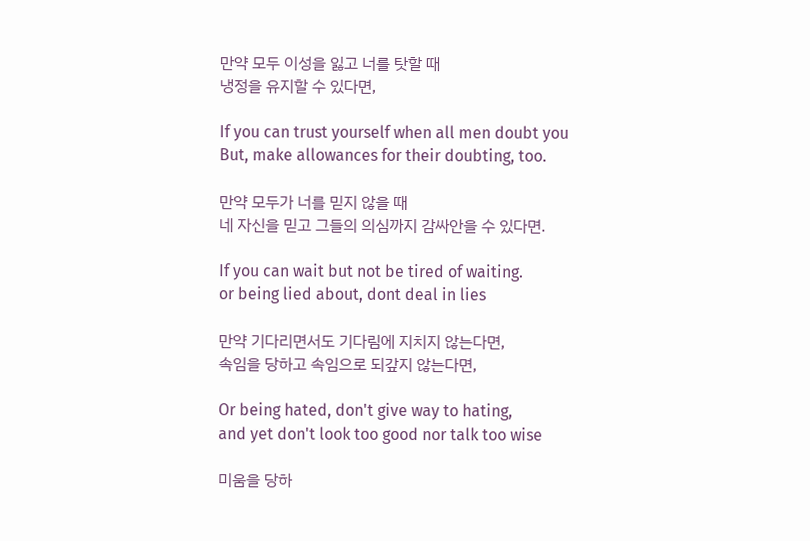만약 모두 이성을 잃고 너를 탓할 때
냉정을 유지할 수 있다면,

If you can trust yourself when all men doubt you
But, make allowances for their doubting, too.

만약 모두가 너를 믿지 않을 때
네 자신을 믿고 그들의 의심까지 감싸안을 수 있다면.

If you can wait but not be tired of waiting.
or being lied about, dont deal in lies

만약 기다리면서도 기다림에 지치지 않는다면,
속임을 당하고 속임으로 되갚지 않는다면,

Or being hated, don't give way to hating,
and yet don't look too good nor talk too wise

미움을 당하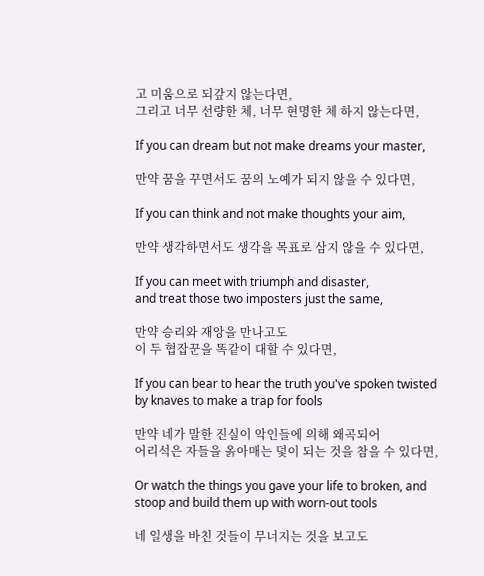고 미움으로 되갚지 않는다면,
그리고 너무 선량한 체, 너무 현명한 체 하지 않는다면,

If you can dream but not make dreams your master,

만약 꿈을 꾸면서도 꿈의 노예가 되지 않을 수 있다면,

If you can think and not make thoughts your aim,

만약 생각하면서도 생각을 목표로 삼지 않을 수 있다면,

If you can meet with triumph and disaster,
and treat those two imposters just the same,

만약 승리와 재앙을 만나고도
이 두 협잡꾼을 똑같이 대할 수 있다면,

If you can bear to hear the truth you've spoken twisted by knaves to make a trap for fools

만약 네가 말한 진실이 악인들에 의해 왜곡되어
어리석은 자들을 옭아매는 덫이 되는 것을 참을 수 있다면,

Or watch the things you gave your life to broken, and stoop and build them up with worn-out tools

네 일생을 바친 것들이 무너지는 것을 보고도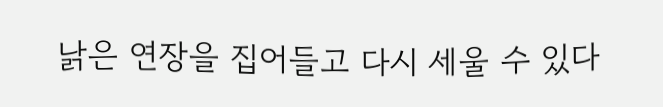낡은 연장을 집어들고 다시 세울 수 있다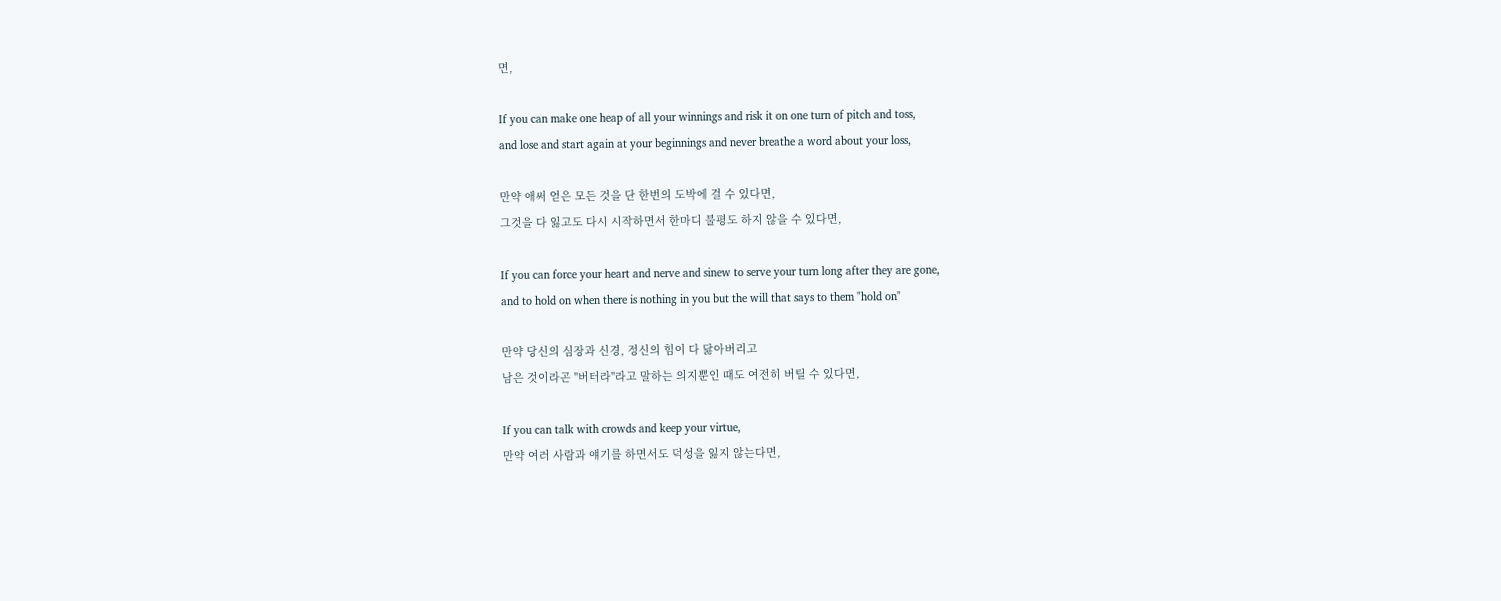면,

If you can make one heap of all your winnings and risk it on one turn of pitch and toss,
and lose and start again at your beginnings and never breathe a word about your loss,

만약 애써 얻은 모든 것을 단 한번의 도박에 걸 수 있다면,
그것을 다 잃고도 다시 시작하면서 한마디 불평도 하지 않을 수 있다면,

If you can force your heart and nerve and sinew to serve your turn long after they are gone,
and to hold on when there is nothing in you but the will that says to them "hold on"

만약 당신의 심장과 신경, 정신의 힘이 다 닳아버리고
남은 것이라곤 "버터라"라고 말하는 의지뿐인 때도 여전히 버틸 수 있다면,

If you can talk with crowds and keep your virtue,
만약 여러 사람과 얘기를 하면서도 덕성을 잃지 않는다면,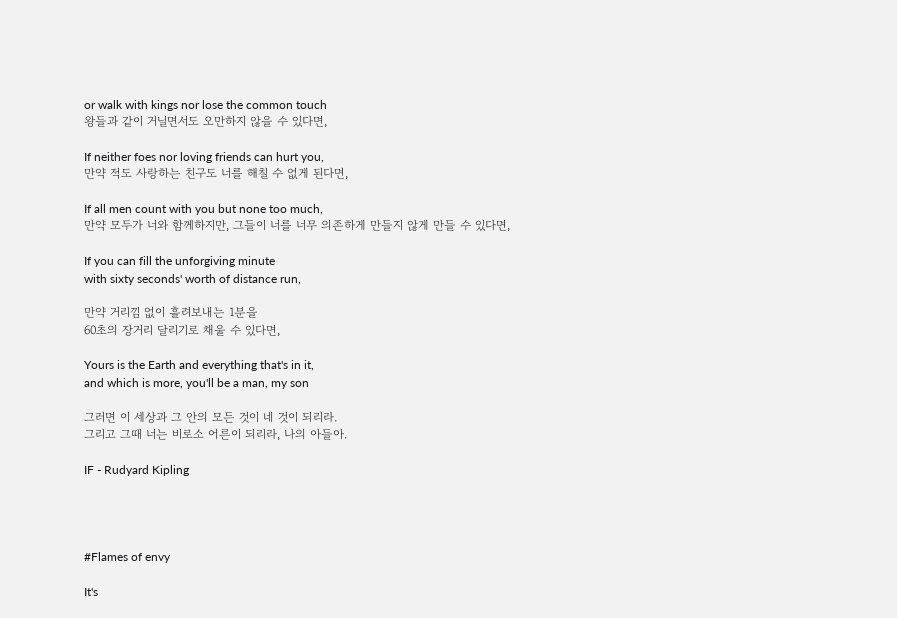or walk with kings nor lose the common touch
왕들과 같이 거닐면서도 오만하지 않을 수 있다면,

If neither foes nor loving friends can hurt you,
만약 적도 사랑하는 친구도 너를 해칠 수 없게 된다면,

If all men count with you but none too much,
만약 모두가 너와 함께하지만, 그들이 너를 너무 의존하게 만들지 않게 만들 수 있다면,

If you can fill the unforgiving minute
with sixty seconds' worth of distance run,

만약 거리낌 없이 흘려보내는 1분을
60초의 장거리 달리기로 채울 수 있다면,

Yours is the Earth and everything that's in it,
and which is more, you'll be a man, my son

그러면 이 세상과 그 안의 모든 것이 네 것이 되리라.
그리고 그때 너는 비로소 어른이 되리라, 나의 아들아.

IF - Rudyard Kipling




#Flames of envy

It's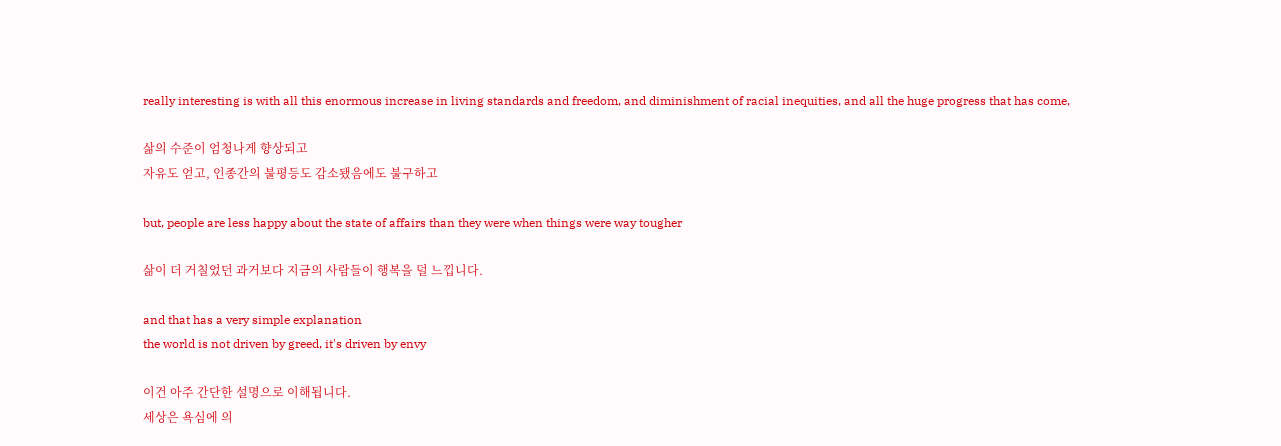really interesting is with all this enormous increase in living standards and freedom, and diminishment of racial inequities, and all the huge progress that has come,

삶의 수준이 엄청나게 향상되고
자유도 얻고, 인종간의 불평등도 감소됐음에도 불구하고

but, people are less happy about the state of affairs than they were when things were way tougher

삶이 더 거칠었던 과거보다 지금의 사람들이 행복을 덜 느낍니다.

and that has a very simple explanation
the world is not driven by greed, it's driven by envy

이건 아주 간단한 설명으로 이해됩니다.
세상은 욕심에 의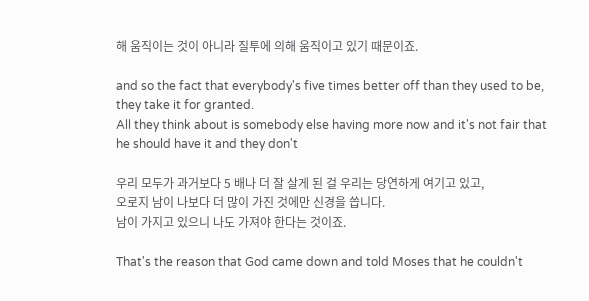해 움직이는 것이 아니라 질투에 의해 움직이고 있기 때문이죠.

and so the fact that everybody's five times better off than they used to be,
they take it for granted.
All they think about is somebody else having more now and it's not fair that he should have it and they don't

우리 모두가 과거보다 5 배나 더 잘 살게 된 걸 우리는 당연하게 여기고 있고,
오로지 남이 나보다 더 많이 가진 것에만 신경을 씁니다.
남이 가지고 있으니 나도 가져야 한다는 것이죠.

That's the reason that God came down and told Moses that he couldn't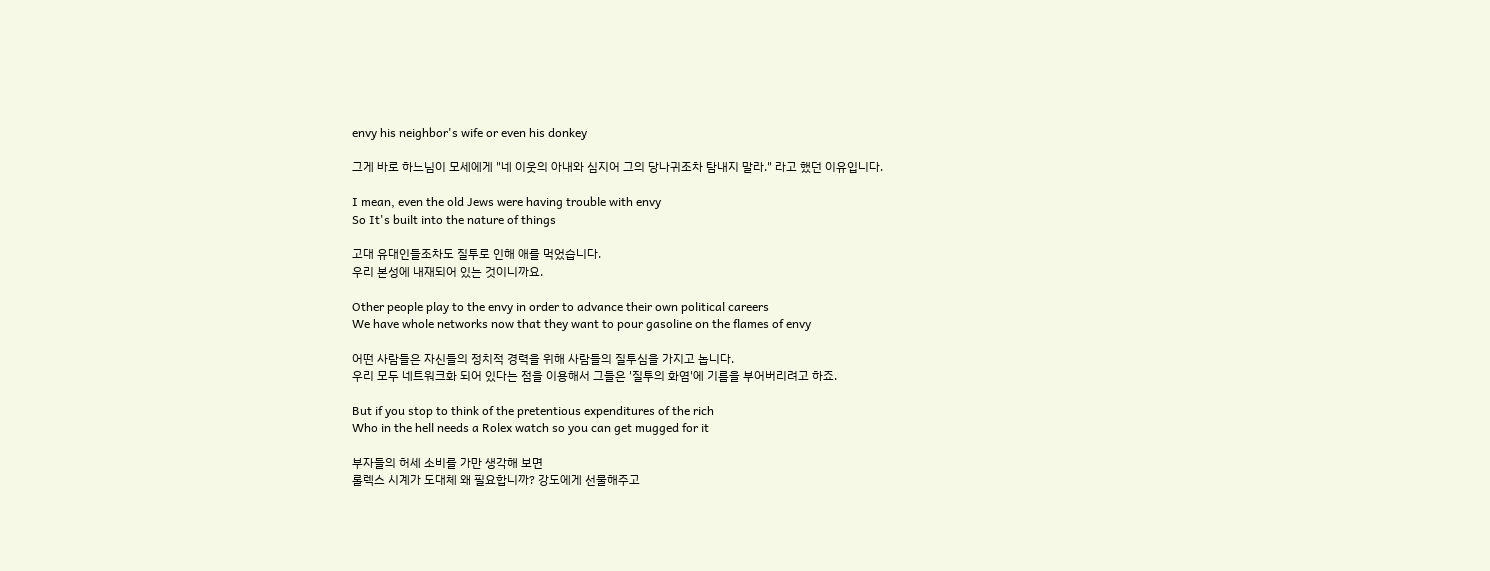envy his neighbor's wife or even his donkey

그게 바로 하느님이 모세에게 "네 이웃의 아내와 심지어 그의 당나귀조차 탐내지 말라." 라고 했던 이유입니다.

I mean, even the old Jews were having trouble with envy
So It's built into the nature of things

고대 유대인들조차도 질투로 인해 애를 먹었습니다.
우리 본성에 내재되어 있는 것이니까요.

Other people play to the envy in order to advance their own political careers
We have whole networks now that they want to pour gasoline on the flames of envy

어떤 사람들은 자신들의 정치적 경력을 위해 사람들의 질투심을 가지고 놉니다.
우리 모두 네트워크화 되어 있다는 점을 이용해서 그들은 '질투의 화염'에 기름을 부어버리려고 하죠.

But if you stop to think of the pretentious expenditures of the rich
Who in the hell needs a Rolex watch so you can get mugged for it

부자들의 허세 소비를 가만 생각해 보면
롤렉스 시계가 도대체 왜 필요합니까? 강도에게 선물해주고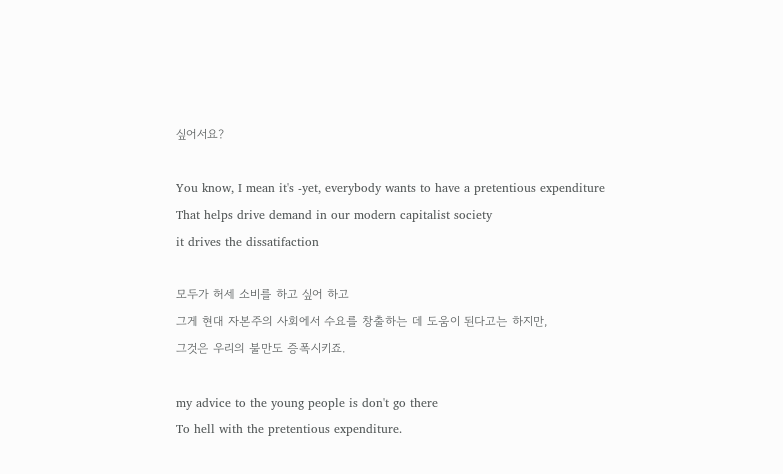싶어서요?

You know, I mean it's -yet, everybody wants to have a pretentious expenditure
That helps drive demand in our modern capitalist society
it drives the dissatifaction

모두가 허세 소비를 하고 싶어 하고
그게 현대 자본주의 사회에서 수요를 창출하는 데 도움이 된다고는 하지만,
그것은 우리의 불만도 증폭시키죠.

my advice to the young people is don't go there
To hell with the pretentious expenditure.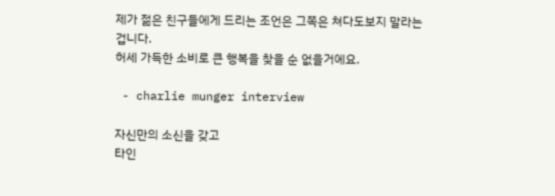제가 젊은 친구들에게 드리는 조언은 그쪽은 쳐다도보지 말라는 겁니다.
허세 가득한 소비로 큰 행복을 찾을 순 없을거에요.

 - charlie munger interview

자신만의 소신을 갖고
타인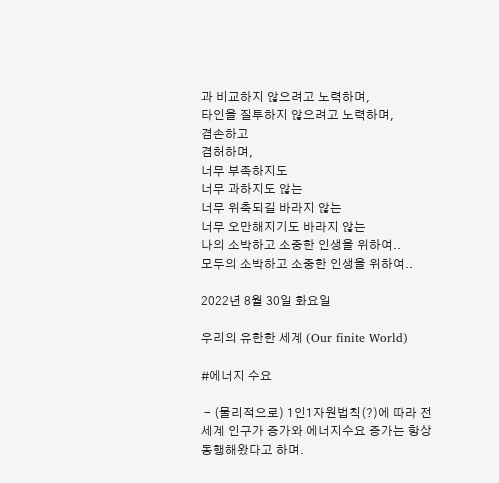과 비교하지 않으려고 노력하며,
타인을 질투하지 않으려고 노력하며,
겸손하고
겸허하며,
너무 부족하지도
너무 과하지도 않는
너무 위축되길 바라지 않는
너무 오만해지기도 바라지 않는
나의 소박하고 소중한 인생을 위하여..
모두의 소박하고 소중한 인생을 위하여..

2022년 8월 30일 화요일

우리의 유한한 세계 (Our finite World)

#에너지 수요

 - (물리적으로) 1인1자원법칙(?)에 따라 전 세계 인구가 증가와 에너지수요 증가는 항상 동행해왔다고 하며.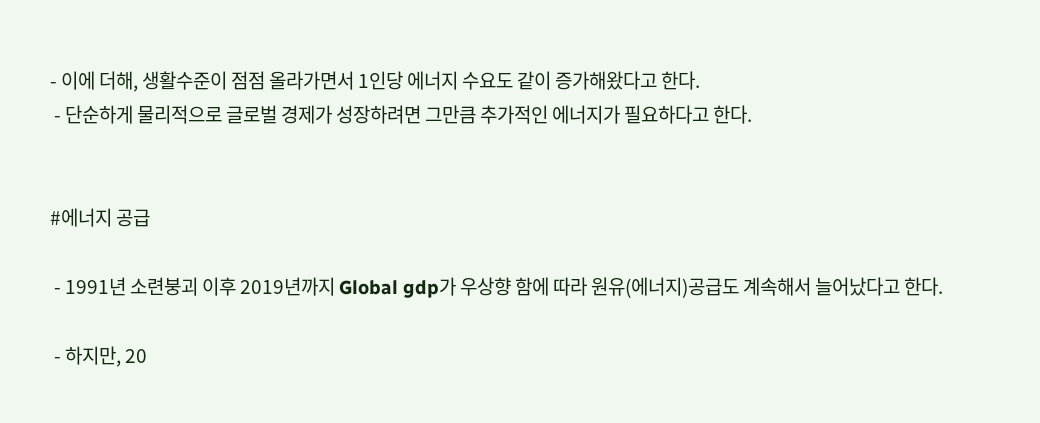- 이에 더해, 생활수준이 점점 올라가면서 1인당 에너지 수요도 같이 증가해왔다고 한다.
 - 단순하게 물리적으로 글로벌 경제가 성장하려면 그만큼 추가적인 에너지가 필요하다고 한다.


#에너지 공급

 - 1991년 소련붕괴 이후 2019년까지 Global gdp가 우상향 함에 따라 원유(에너지)공급도 계속해서 늘어났다고 한다.

 - 하지만, 20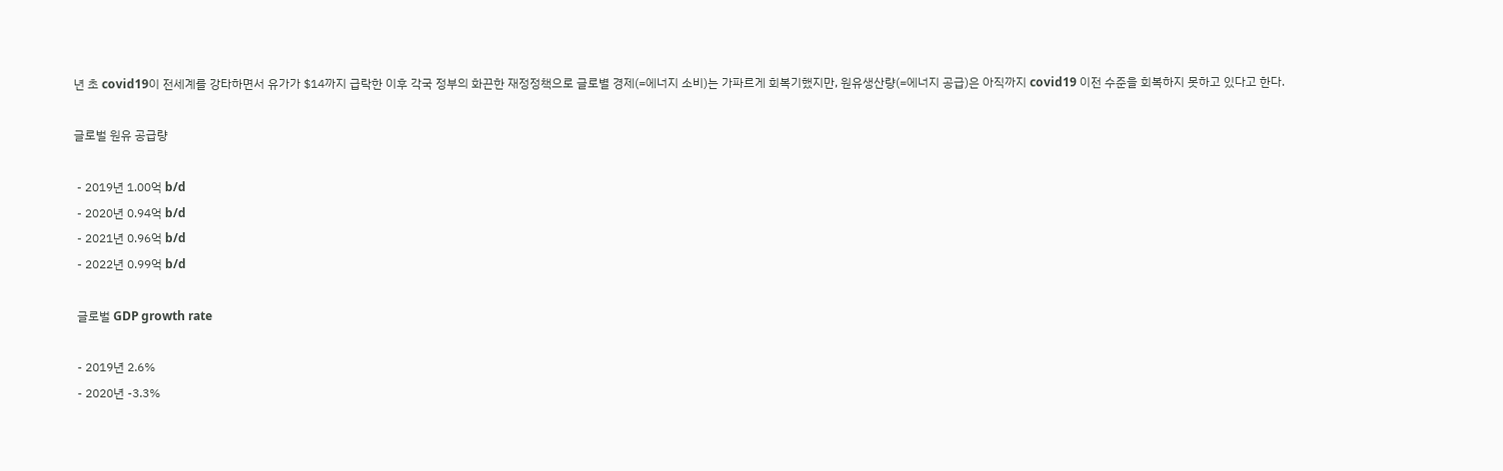년 초 covid19이 전세계를 강타하면서 유가가 $14까지 급락한 이후 각국 정부의 화끈한 재정정책으로 글로별 경제(=에너지 소비)는 가파르게 회복기했지만, 원유생산량(=에너지 공급)은 아직까지 covid19 이전 수준을 회복하지 못하고 있다고 한다.

글로벌 원유 공급량

 - 2019년 1.00억 b/d
 - 2020년 0.94억 b/d
 - 2021년 0.96억 b/d
 - 2022년 0.99억 b/d

 글로벌 GDP growth rate

 - 2019년 2.6%
 - 2020년 -3.3%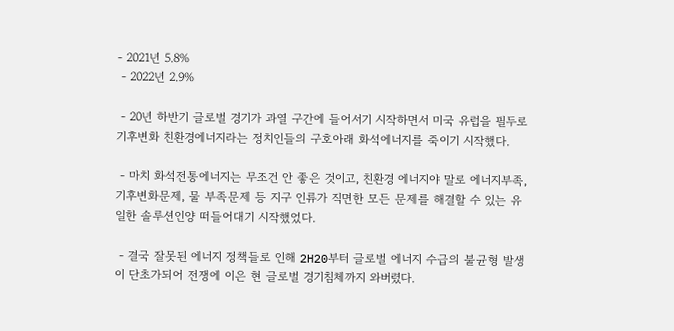- 2021년 5.8%
 - 2022년 2.9%

 - 20년 하반기 글로벌 경기가 과열 구간에 들어서기 시작하면서 미국 유럽을 필두로 기후변화 친환경에너지라는 정치인들의 구호아래 화석에너지를 죽이기 시작했다.

 - 마치 화석전통에너지는 무조건 안 좋은 것이고, 친환경 에너지야 말로 에너지부족, 기후변화문제, 물 부족문제 등 지구 인류가 직면한 모든 문제를 해결할 수 있는 유일한 솔루션인양 떠들어대기 시작했었다.

 - 결국 잘못된 에너지 정책들로 인해 2H20부터 글로벌 에너지 수급의 불균형 발생이 단초가되어 전쟁에 이은 현 글로벌 경기침체까지 와버렸다.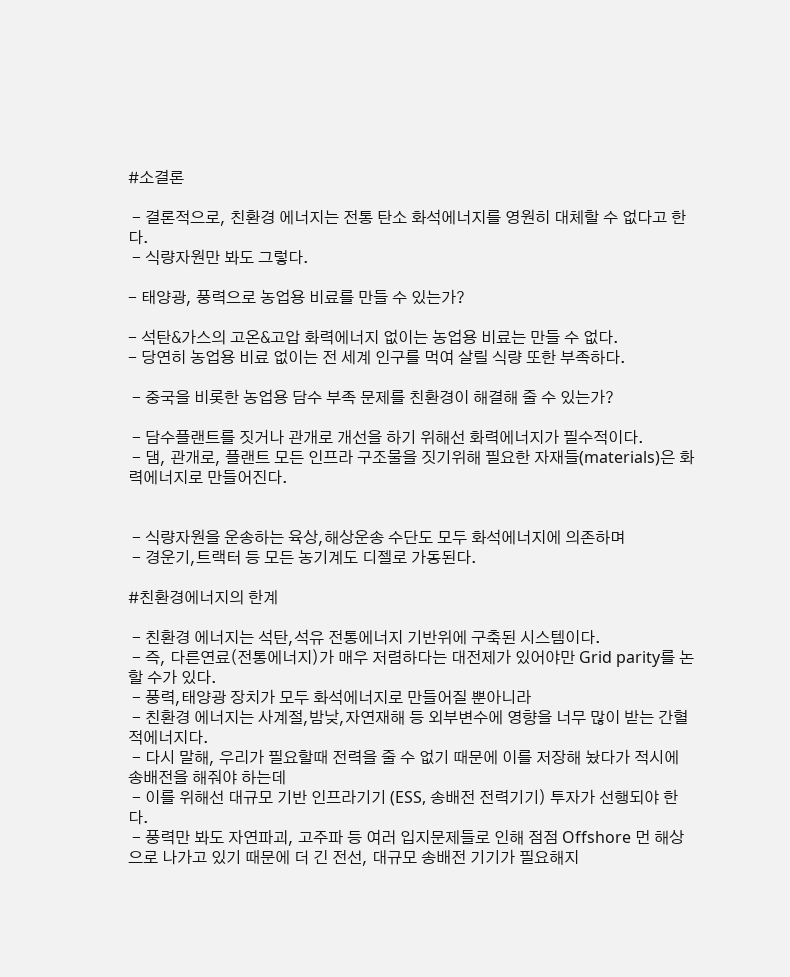#소결론

 - 결론적으로, 친환경 에너지는 전통 탄소 화석에너지를 영원히 대체할 수 없다고 한다.
 - 식량자원만 봐도 그렇다.

- 태양광, 풍력으로 농업용 비료를 만들 수 있는가?

- 석탄&가스의 고온&고압 화력에너지 없이는 농업용 비료는 만들 수 없다.
- 당연히 농업용 비료 없이는 전 세계 인구를 먹여 살릴 식량 또한 부족하다.

 - 중국을 비롯한 농업용 담수 부족 문제를 친환경이 해결해 줄 수 있는가?

 - 담수플랜트를 짓거나 관개로 개선을 하기 위해선 화력에너지가 필수적이다.
 - 댐, 관개로, 플랜트 모든 인프라 구조물을 짓기위해 필요한 자재들(materials)은 화력에너지로 만들어진다.


 - 식량자원을 운송하는 육상,해상운송 수단도 모두 화석에너지에 의존하며
 - 경운기,트랙터 등 모든 농기계도 디젤로 가동된다.

#친환경에너지의 한계

 - 친환경 에너지는 석탄,석유 전통에너지 기반위에 구축된 시스템이다.
 - 즉, 다른연료(전통에너지)가 매우 저렴하다는 대전제가 있어야만 Grid parity를 논할 수가 있다.
 - 풍력,태양광 장치가 모두 화석에너지로 만들어질 뿐아니라
 - 친환경 에너지는 사계절,밤낮,자연재해 등 외부변수에 영향을 너무 많이 받는 간혈적에너지다.
 - 다시 말해, 우리가 필요할때 전력을 줄 수 없기 때문에 이를 저장해 놨다가 적시에 송배전을 해줘야 하는데
 - 이를 위해선 대규모 기반 인프라기기 (ESS, 송배전 전력기기) 투자가 선행되야 한다.
 - 풍력만 봐도 자연파괴, 고주파 등 여러 입지문제들로 인해 점점 Offshore 먼 해상으로 나가고 있기 때문에 더 긴 전선, 대규모 송배전 기기가 필요해지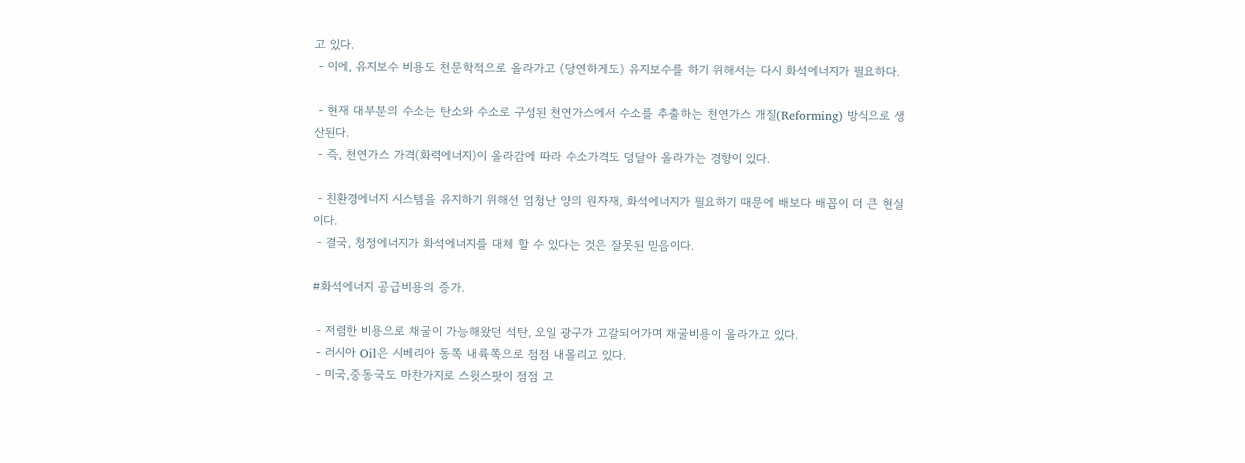고 있다.
 - 이에, 유지보수 비용도 천문학적으로 올라가고 (당연하게도) 유지보수를 하기 위해서는 다시 화석에너지가 필요하다.

 - 현재 대부분의 수소는 탄소와 수소로 구성된 천연가스에서 수소를 추출하는 천연가스 개질(Reforming) 방식으로 생산된다.
 - 즉, 천연가스 가격(화력에너지)이 올라감에 따라 수소가격도 덩달아 올라가는 경향이 있다.

 - 친환경에너지 시스템을 유지하기 위해선 엄청난 양의 원자재, 화석에너지가 필요하기 때문에 배보다 배꼽이 더 큰 현실이다.
 - 결국, 청정에너지가 화석에너지를 대체 할 수 있다는 것은 잘못된 믿음이다.

#화석에너지 공급비용의 증가.

 - 저렴한 비용으로 채굴이 가능해왔던 석탄, 오일 광구가 고갈되어가며 채굴비용이 올라가고 있다.
 - 러시아 Oil은 시베리아 동쪽 내륙쪽으로 점점 내몰리고 있다.
 - 미국,중동국도 마찬가지로 스윗스팟이 점점 고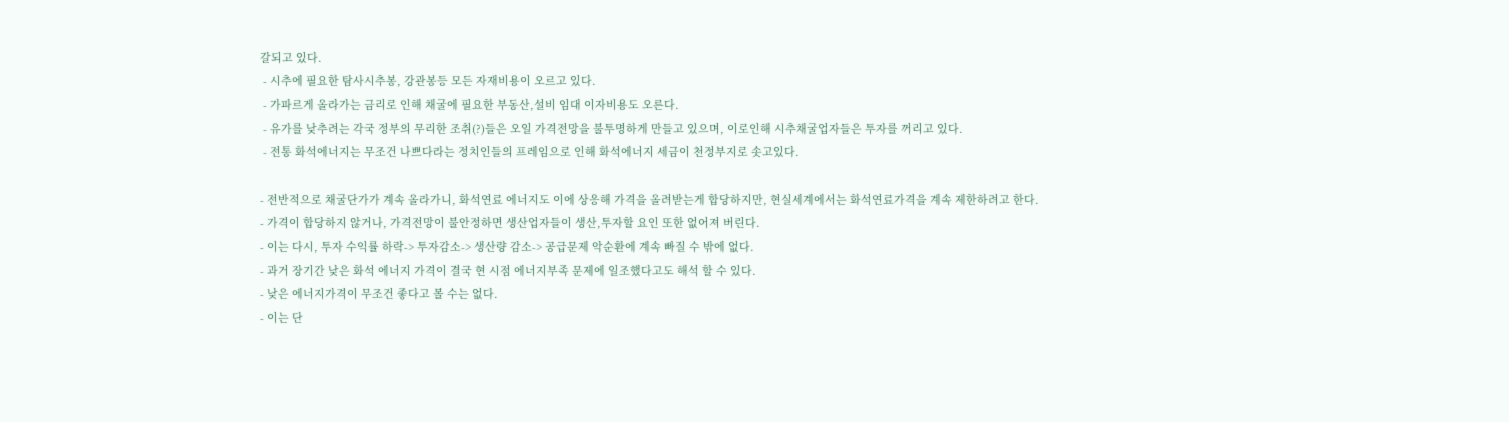갈되고 있다.
 - 시추에 필요한 탐사시추봉, 강관봉등 모든 자재비용이 오르고 있다.
 - 가파르게 올라가는 금리로 인해 채굴에 필요한 부동산,설비 임대 이자비용도 오른다.
 - 유가를 낮추려는 각국 정부의 무리한 조취(?)들은 오일 가격전망을 불투명하게 만들고 있으며, 이로인해 시추채굴업자들은 투자를 꺼리고 있다.
 - 전통 화석에너지는 무조건 나쁘다라는 정치인들의 프레임으로 인해 화석에너지 세금이 천정부지로 솟고있다.

- 전반적으로 채굴단가가 계속 올라가니, 화석연료 에너지도 이에 상응해 가격을 올려받는게 합당하지만, 현실세계에서는 화석연료가격을 계속 제한하려고 한다.
- 가격이 합당하지 않거나, 가격전망이 불안정하면 생산업자들이 생산,투자할 요인 또한 없어져 버린다.
- 이는 다시, 투자 수익률 하락-> 투자감소-> 생산량 감소-> 공급문제 악순환에 계속 빠질 수 밖에 없다.
- 과거 장기간 낮은 화석 에너지 가격이 결국 현 시점 에너지부족 문제에 일조했다고도 해석 할 수 있다.
- 낮은 에너지가격이 무조건 좋다고 볼 수는 없다.
- 이는 단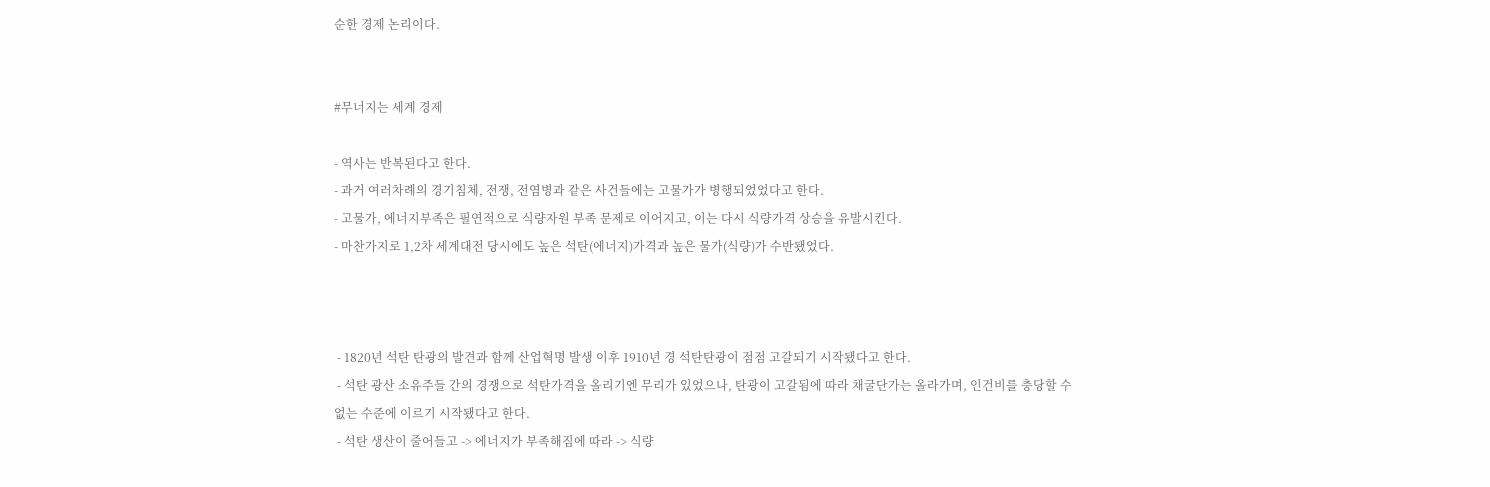순한 경제 논리이다.


#무너지는 세계 경제

- 역사는 반복된다고 한다.
- 과거 여러차례의 경기침체, 전쟁, 전염병과 같은 사건들에는 고물가가 병행되었었다고 한다.
- 고물가, 에너지부족은 필연적으로 식량자원 부족 문제로 이어지고, 이는 다시 식량가격 상승을 유발시킨다.
- 마찬가지로 1,2차 세계대전 당시에도 높은 석탄(에너지)가격과 높은 물가(식량)가 수반됐었다.



 - 1820년 석탄 탄광의 발견과 함께 산업혁명 발생 이후 1910년 경 석탄탄광이 점점 고갈되기 시작됐다고 한다.
 - 석탄 광산 소유주들 간의 경쟁으로 석탄가격을 올리기엔 무리가 있었으나, 탄광이 고갈됨에 따라 채굴단가는 올라가며, 인건비를 충당할 수 없는 수준에 이르기 시작됐다고 한다.
 - 석탄 생산이 줄어들고 -> 에너지가 부족해짐에 따라 -> 식량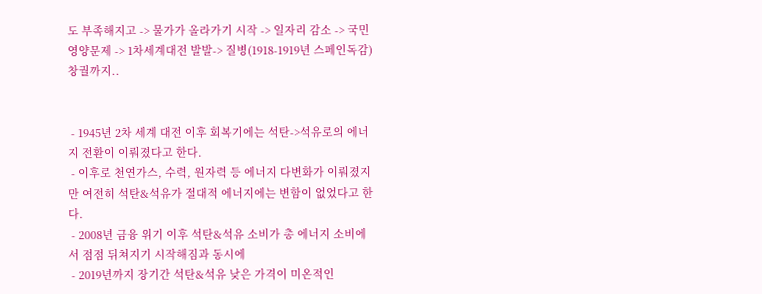도 부족해지고 -> 물가가 올라가기 시작 -> 일자리 감소 -> 국민 영양문제 -> 1차세계대전 발발-> 질병(1918-1919년 스페인독감)창궐까지..


 - 1945년 2차 세계 대전 이후 회복기에는 석탄->석유로의 에너지 전환이 이뤄졌다고 한다.
 - 이후로 천연가스, 수력, 원자력 등 에너지 다변화가 이뤄졌지만 여전히 석탄&석유가 절대적 에너지에는 변함이 없었다고 한다.
 - 2008년 금융 위기 이후 석탄&석유 소비가 총 에너지 소비에서 점점 뒤쳐지기 시작해짐과 동시에
 - 2019년까지 장기간 석탄&석유 낮은 가격이 미온적인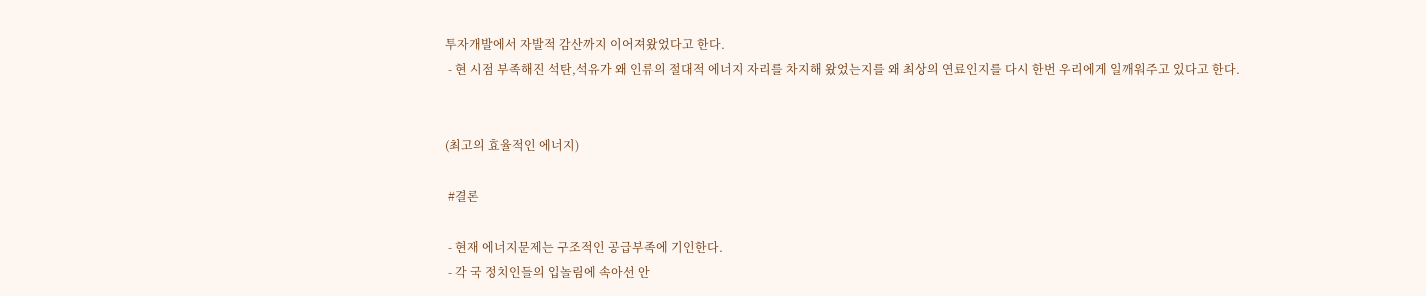투자개발에서 자발적 감산까지 이어져왔었다고 한다.
 - 현 시점 부족해진 석탄,석유가 왜 인류의 절대적 에너지 자리를 차지해 왔었는지를 왜 최상의 연료인지를 다시 한번 우리에게 일깨워주고 있다고 한다.


(최고의 효율적인 에너지)

 #결론

 - 현재 에너지문제는 구조적인 공급부족에 기인한다.
 - 각 국 정치인들의 입놀림에 속아선 안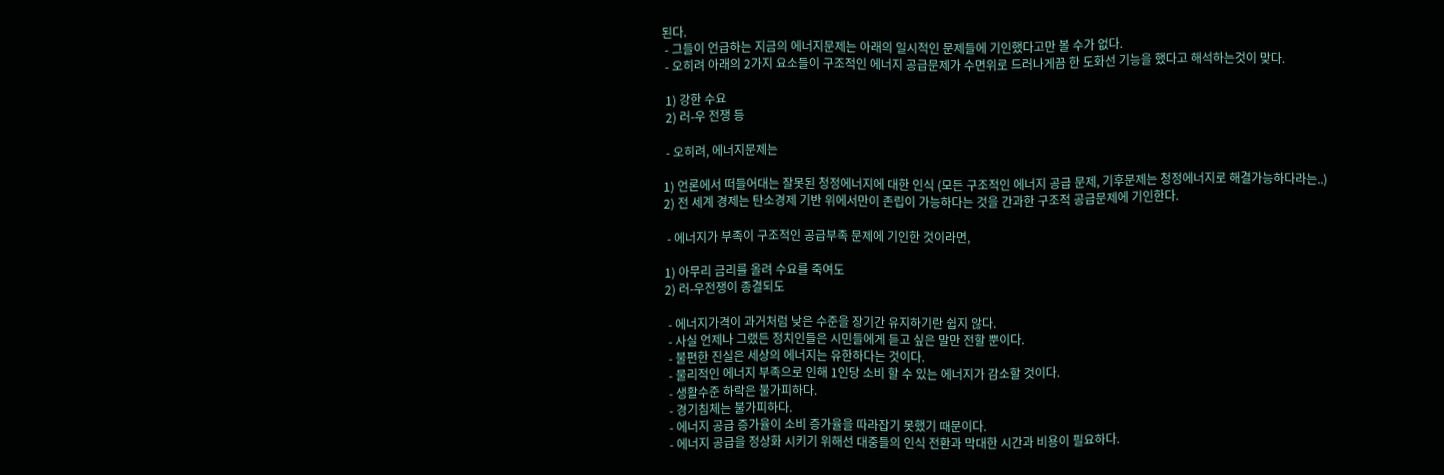된다.
 - 그들이 언급하는 지금의 에너지문제는 아래의 일시적인 문제들에 기인했다고만 볼 수가 없다.
 - 오히려 아래의 2가지 요소들이 구조적인 에너지 공급문제가 수면위로 드러나게끔 한 도화선 기능을 했다고 해석하는것이 맞다.

 1) 강한 수요
 2) 러-우 전쟁 등

 - 오히려, 에너지문제는

1) 언론에서 떠들어대는 잘못된 청정에너지에 대한 인식 (모든 구조적인 에너지 공급 문제, 기후문제는 청정에너지로 해결가능하다라는..)
2) 전 세계 경제는 탄소경제 기반 위에서만이 존립이 가능하다는 것을 간과한 구조적 공급문제에 기인한다.

 - 에너지가 부족이 구조적인 공급부족 문제에 기인한 것이라면,

1) 아무리 금리를 올려 수요를 죽여도
2) 러-우전쟁이 종결되도

 - 에너지가격이 과거처럼 낮은 수준을 장기간 유지하기란 쉽지 않다.
 - 사실 언제나 그랬든 정치인들은 시민들에게 듣고 싶은 말만 전할 뿐이다.
 - 불편한 진실은 세상의 에너지는 유한하다는 것이다.
 - 물리적인 에너지 부족으로 인해 1인당 소비 할 수 있는 에너지가 감소할 것이다.
 - 생활수준 하락은 불가피하다.
 - 경기침체는 불가피하다.
 - 에너지 공급 증가율이 소비 증가율을 따라잡기 못했기 때문이다.
 - 에너지 공급을 정상화 시키기 위해선 대중들의 인식 전환과 막대한 시간과 비용이 필요하다.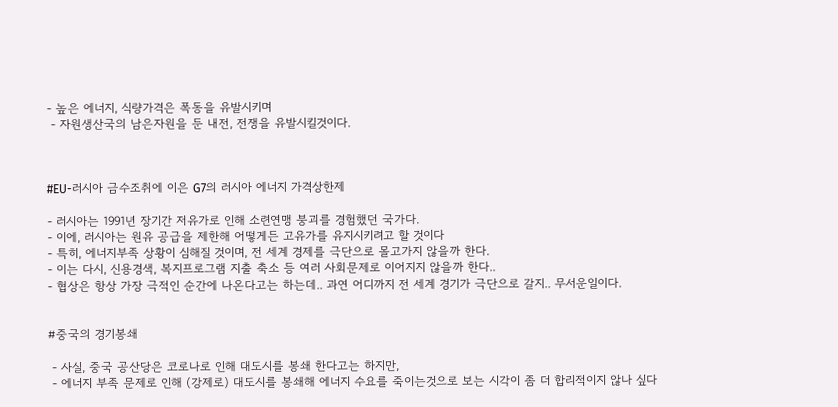- 높은 에너지, 식량가격은 폭동을 유발시키며
 - 자원생산국의 남은자원을 둔 내전, 전쟁을 유발시킬것이다.



#EU-러시아 금수조취에 이은 G7의 러시아 에너지 가격상한제

- 러시아는 1991년 장기간 저유가로 인해 소련연맹 붕괴를 경험했던 국가다.
- 이에, 러시아는 원유 공급을 제한해 어떻게든 고유가를 유지시키려고 할 것이다
- 특히, 에너지부족 상황이 심해질 것이며, 전 세계 경제를 극단으로 몰고가지 않을까 한다.
- 이는 다시, 신용경색, 복지프로그램 지출 축소 등 여러 사회문제로 이어지지 않을까 한다..
- 협상은 항상 가장 극적인 순간에 나온다고는 하는데.. 과연 어디까지 전 세계 경기가 극단으로 갈지.. 무서운일이다.


#중국의 경기봉쇄

 - 사실, 중국 공산당은 코로나로 인해 대도시를 봉쇄 한다고는 하지만,
 - 에너지 부족 문제로 인해 (강제로) 대도시를 봉쇄해 에너지 수요를 죽이는것으로 보는 시각이 좀 더 합리적이지 않나 싶다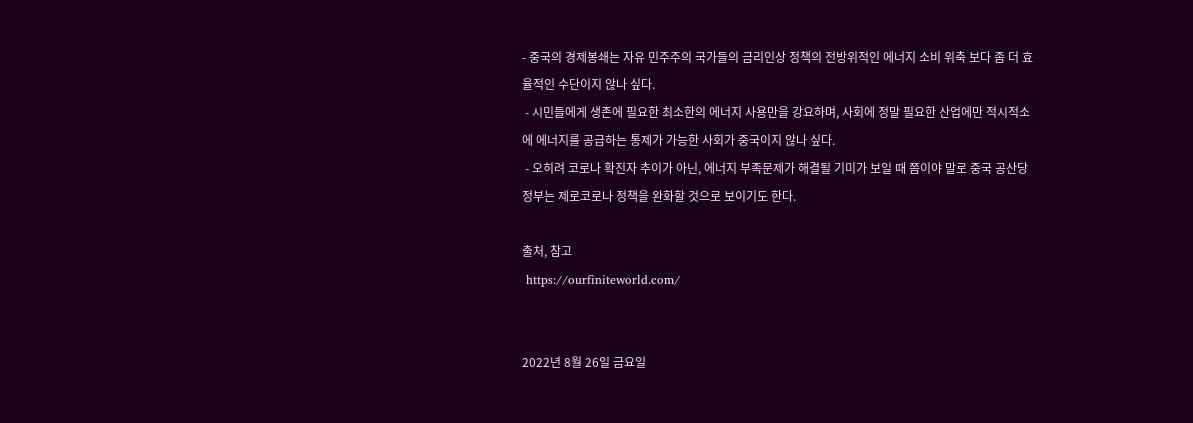- 중국의 경제봉쇄는 자유 민주주의 국가들의 금리인상 정책의 전방위적인 에너지 소비 위축 보다 좀 더 효율적인 수단이지 않나 싶다.
 - 시민들에게 생존에 필요한 최소한의 에너지 사용만을 강요하며, 사회에 정말 필요한 산업에만 적시적소에 에너지를 공급하는 통제가 가능한 사회가 중국이지 않나 싶다.
 - 오히려 코로나 확진자 추이가 아닌, 에너지 부족문제가 해결될 기미가 보일 때 쯤이야 말로 중국 공산당 정부는 제로코로나 정책을 완화할 것으로 보이기도 한다.

출처, 참고
 https://ourfiniteworld.com/


2022년 8월 26일 금요일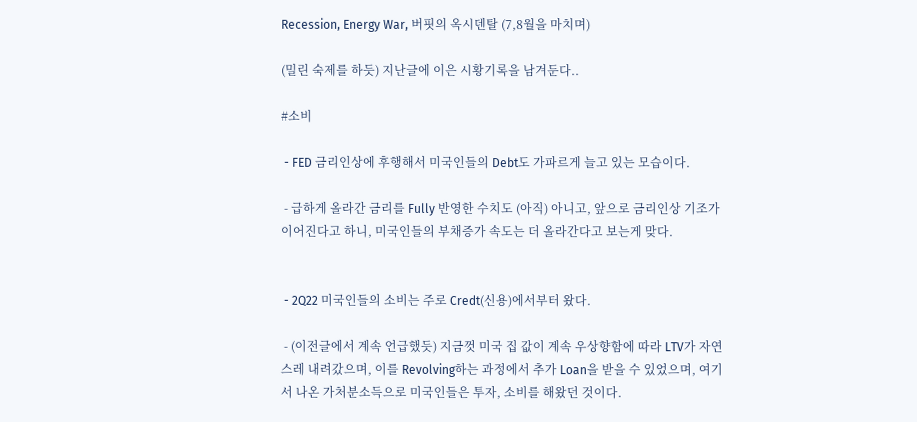Recession, Energy War, 버핏의 옥시덴탈 (7,8월을 마치며)

(밀린 숙제를 하듯) 지난글에 이은 시황기록을 남겨둔다..

#소비

 - FED 금리인상에 후행해서 미국인들의 Debt도 가파르게 늘고 있는 모습이다.

 - 급하게 올라간 금리를 Fully 반영한 수치도 (아직) 아니고, 앞으로 금리인상 기조가 이어진다고 하니, 미국인들의 부채증가 속도는 더 올라간다고 보는게 맞다.


 - 2Q22 미국인들의 소비는 주로 Credt(신용)에서부터 왔다.

 - (이전글에서 계속 언급했듯) 지금껏 미국 집 값이 계속 우상향함에 따라 LTV가 자연스레 내려갔으며, 이를 Revolving하는 과정에서 추가 Loan을 받을 수 있었으며, 여기서 나온 가처분소득으로 미국인들은 투자, 소비를 해왔던 것이다.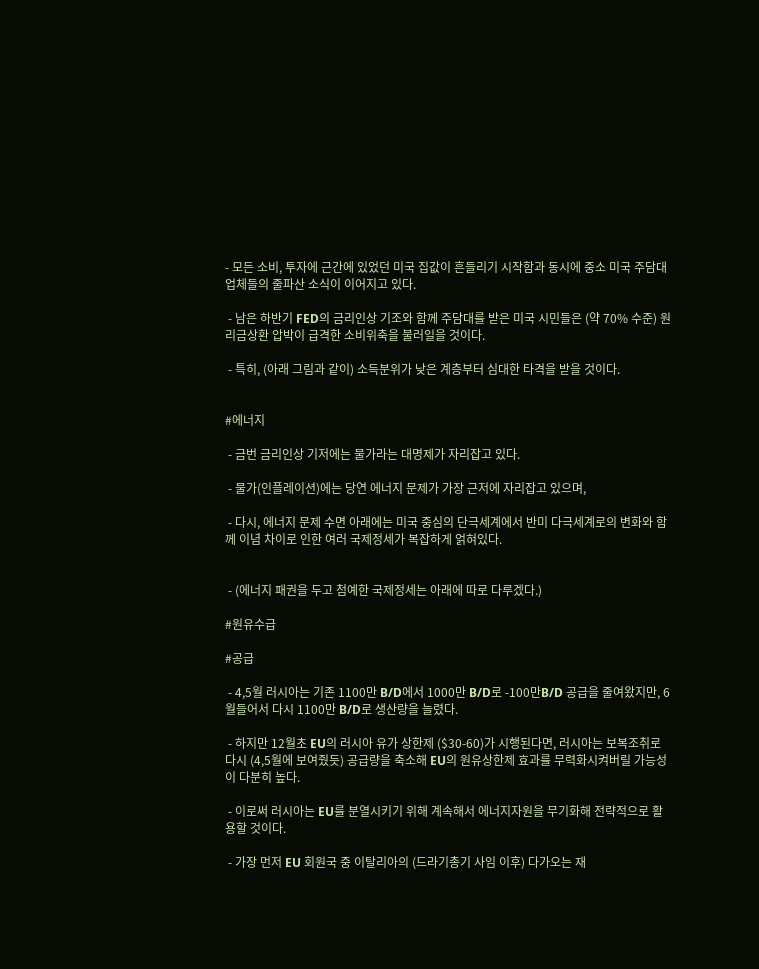- 모든 소비, 투자에 근간에 있었던 미국 집값이 흔들리기 시작함과 동시에 중소 미국 주담대 업체들의 줄파산 소식이 이어지고 있다.

 - 남은 하반기 FED의 금리인상 기조와 함께 주담대를 받은 미국 시민들은 (약 70% 수준) 원리금상환 압박이 급격한 소비위축을 불러일을 것이다.

 - 특히, (아래 그림과 같이) 소득분위가 낮은 계층부터 심대한 타격을 받을 것이다.


#에너지

 - 금번 금리인상 기저에는 물가라는 대명제가 자리잡고 있다.

 - 물가(인플레이션)에는 당연 에너지 문제가 가장 근저에 자리잡고 있으며,

 - 다시, 에너지 문제 수면 아래에는 미국 중심의 단극세계에서 반미 다극세계로의 변화와 함께 이념 차이로 인한 여러 국제정세가 복잡하게 얽혀있다.


 - (에너지 패권을 두고 첨예한 국제정세는 아래에 따로 다루겠다.)

#원유수급

#공급

 - 4,5월 러시아는 기존 1100만 B/D에서 1000만 B/D로 -100만B/D 공급을 줄여왔지만, 6월들어서 다시 1100만 B/D로 생산량을 늘렸다.

 - 하지만 12월초 EU의 러시아 유가 상한제 ($30-60)가 시행된다면, 러시아는 보복조취로 다시 (4,5월에 보여줬듯) 공급량을 축소해 EU의 원유상한제 효과를 무력화시켜버릴 가능성이 다분히 높다.

 - 이로써 러시아는 EU를 분열시키기 위해 계속해서 에너지자원을 무기화해 전략적으로 활용할 것이다.

 - 가장 먼저 EU 회원국 중 이탈리아의 (드라기총기 사임 이후) 다가오는 재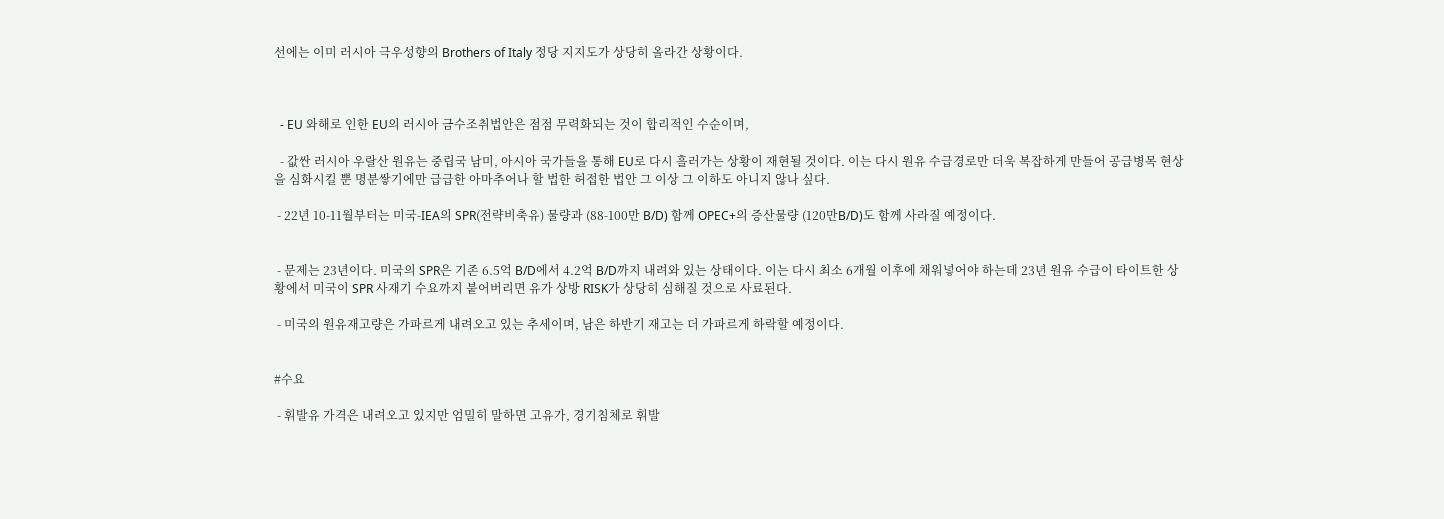선에는 이미 러시아 극우성향의 Brothers of Italy 정당 지지도가 상당히 올라간 상황이다.



  - EU 와해로 인한 EU의 러시아 금수조취법안은 점점 무력화되는 것이 합리적인 수순이며,

  - 값싼 러시아 우랄산 원유는 중립국 남미, 아시아 국가들을 통해 EU로 다시 흘러가는 상황이 재현될 것이다. 이는 다시 원유 수급경로만 더욱 복잡하게 만들어 공급병목 현상을 심화시킬 뿐 명분쌓기에만 급급한 아마추어나 할 법한 허접한 법안 그 이상 그 이하도 아니지 않나 싶다.

 - 22년 10-11월부터는 미국-IEA의 SPR(전략비축유) 물량과 (88-100만 B/D) 함께 OPEC+의 증산물량 (120만B/D)도 함께 사라질 예정이다.


 - 문제는 23년이다. 미국의 SPR은 기존 6.5억 B/D에서 4.2억 B/D까지 내려와 있는 상태이다. 이는 다시 최소 6개월 이후에 채워넣어야 하는데 23년 원유 수급이 타이트한 상황에서 미국이 SPR 사재기 수요까지 붙어버리면 유가 상방 RISK가 상당히 심해질 것으로 사료된다.

 - 미국의 원유재고량은 가파르게 내려오고 있는 추세이며, 남은 하반기 재고는 더 가파르게 하락할 예정이다.


#수요

 - 휘발유 가격은 내려오고 있지만 엄밀히 말하면 고유가, 경기침체로 휘발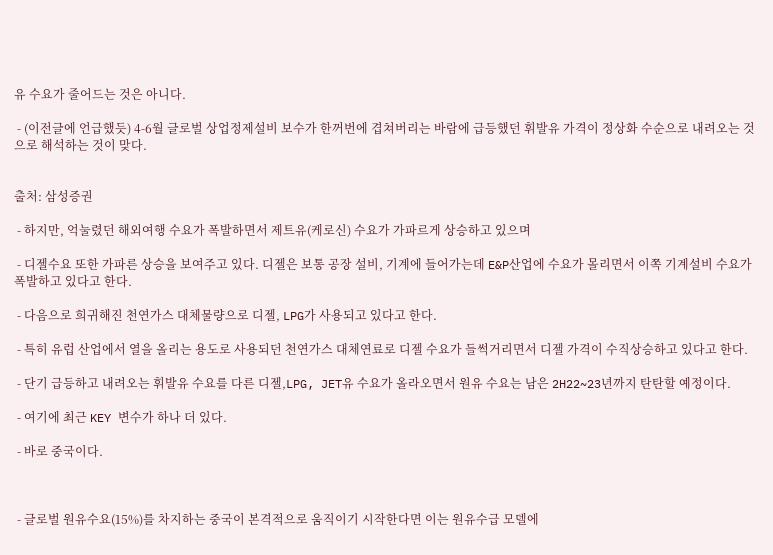유 수요가 줄어드는 것은 아니다.

 - (이전글에 언급했듯) 4-6월 글로벌 상업정제설비 보수가 한꺼번에 겹쳐버리는 바람에 급등했던 휘발유 가격이 정상화 수순으로 내려오는 것으로 해석하는 것이 맞다.


출처: 삼성증권

 - 하지만, 억눌렸던 해외여행 수요가 폭발하면서 제트유(케로신) 수요가 가파르게 상승하고 있으며

 - 디젤수요 또한 가파른 상승을 보여주고 있다. 디젤은 보통 공장 설비, 기계에 들어가는데 E&P산업에 수요가 몰리면서 이쪽 기계설비 수요가 폭발하고 있다고 한다.

 - 다음으로 희귀해진 천연가스 대체물량으로 디젤, LPG가 사용되고 있다고 한다.

 - 특히 유럽 산업에서 열을 올리는 용도로 사용되던 천연가스 대체연료로 디젤 수요가 들썩거리면서 디젤 가격이 수직상승하고 있다고 한다.

 - 단기 급등하고 내려오는 휘발유 수요를 다른 디젤,LPG, JET유 수요가 올라오면서 원유 수요는 남은 2H22~23년까지 탄탄할 예정이다.

 - 여기에 최근 KEY 변수가 하나 더 있다.

 - 바로 중국이다.



 - 글로벌 원유수요(15%)를 차지하는 중국이 본격적으로 움직이기 시작한다면 이는 원유수급 모델에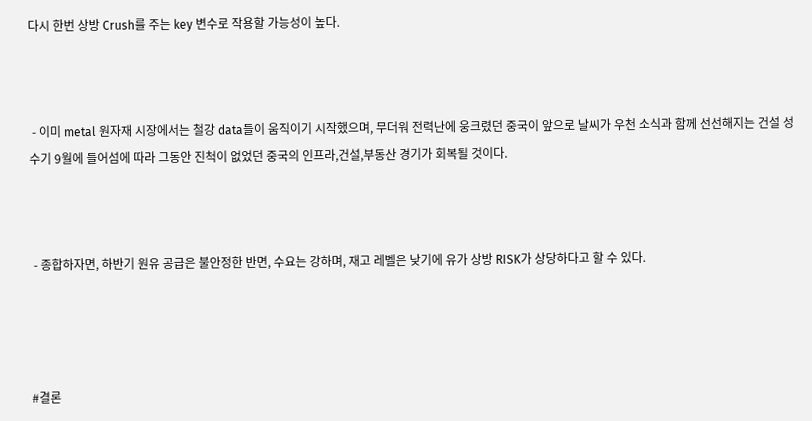다시 한번 상방 Crush를 주는 key 변수로 작용할 가능성이 높다.



 - 이미 metal 원자재 시장에서는 철강 data들이 움직이기 시작했으며, 무더워 전력난에 웅크렸던 중국이 앞으로 날씨가 우천 소식과 함께 선선해지는 건설 성수기 9월에 들어섬에 따라 그동안 진척이 없었던 중국의 인프라,건설,부동산 경기가 회복될 것이다.



 - 종합하자면, 하반기 원유 공급은 불안정한 반면, 수요는 강하며, 재고 레벨은 낮기에 유가 상방 RISK가 상당하다고 할 수 있다.




#결론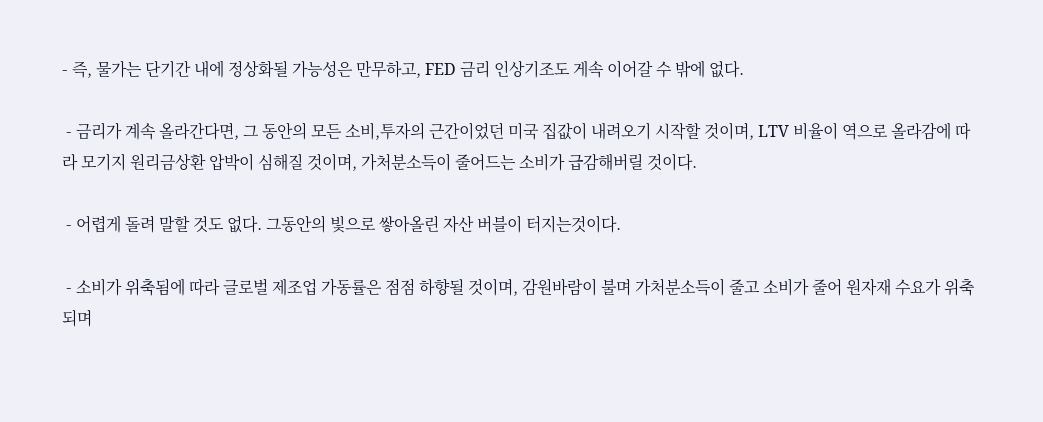- 즉, 물가는 단기간 내에 정상화될 가능성은 만무하고, FED 금리 인상기조도 게속 이어갈 수 밖에 없다.

 - 금리가 계속 올라간다면, 그 동안의 모든 소비,투자의 근간이었던 미국 집값이 내려오기 시작할 것이며, LTV 비율이 역으로 올라감에 따라 모기지 원리금상환 압박이 심해질 것이며, 가처분소득이 줄어드는 소비가 급감해버릴 것이다.

 - 어렵게 돌려 말할 것도 없다. 그동안의 빛으로 쌓아올린 자산 버블이 터지는것이다.

 - 소비가 위축됨에 따라 글로벌 제조업 가동률은 점점 하향될 것이며, 감원바람이 불며 가처분소득이 줄고 소비가 줄어 원자재 수요가 위축되며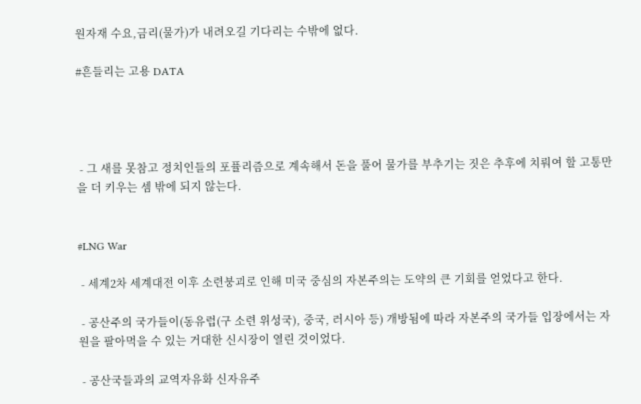원자재 수요,금리(물가)가 내려오길 기다리는 수밖에 없다.

#흔들리는 고용 DATA




 - 그 새를 못참고 정치인들의 포퓰리즘으로 계속해서 돈을 풀어 물가를 부추기는 짓은 추후에 치뤄여 할 고통만을 더 키우는 셈 밖에 되지 않는다.


#LNG War

 - 세계2차 세계대전 이후 소련붕괴로 인해 미국 중심의 자본주의는 도약의 큰 기회를 얻었다고 한다.

 - 공산주의 국가들이(동유럽(구 소련 위성국), 중국, 러시아 등) 개방됨에 따라 자본주의 국가들 입장에서는 자원을 팔아먹을 수 있는 거대한 신시장이 열린 것이었다.

 - 공산국들과의 교역자유화 신자유주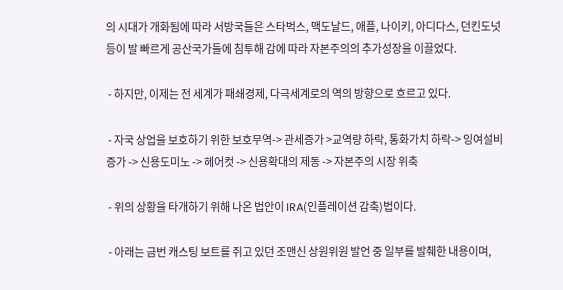의 시대가 개화됨에 따라 서방국들은 스타벅스, 맥도날드, 애플, 나이키, 아디다스, 던킨도넛 등이 발 빠르게 공산국가들에 침투해 감에 따라 자본주의의 추가성장을 이끌었다.

 - 하지만, 이제는 전 세계가 패쇄경제, 다극세계로의 역의 방향으로 흐르고 있다.

 - 자국 상업을 보호하기 위한 보호무역-> 관세증가 >교역량 하락, 통화가치 하락-> 잉여설비 증가 -> 신용도미노 -> 헤어컷 -> 신용확대의 제동 -> 자본주의 시장 위축

 - 위의 상황을 타개하기 위해 나온 법안이 IRA(인플레이션 감축)법이다.

 - 아래는 금번 캐스팅 보트를 쥐고 있던 조맨신 상원위원 발언 중 일부를 발췌한 내용이며,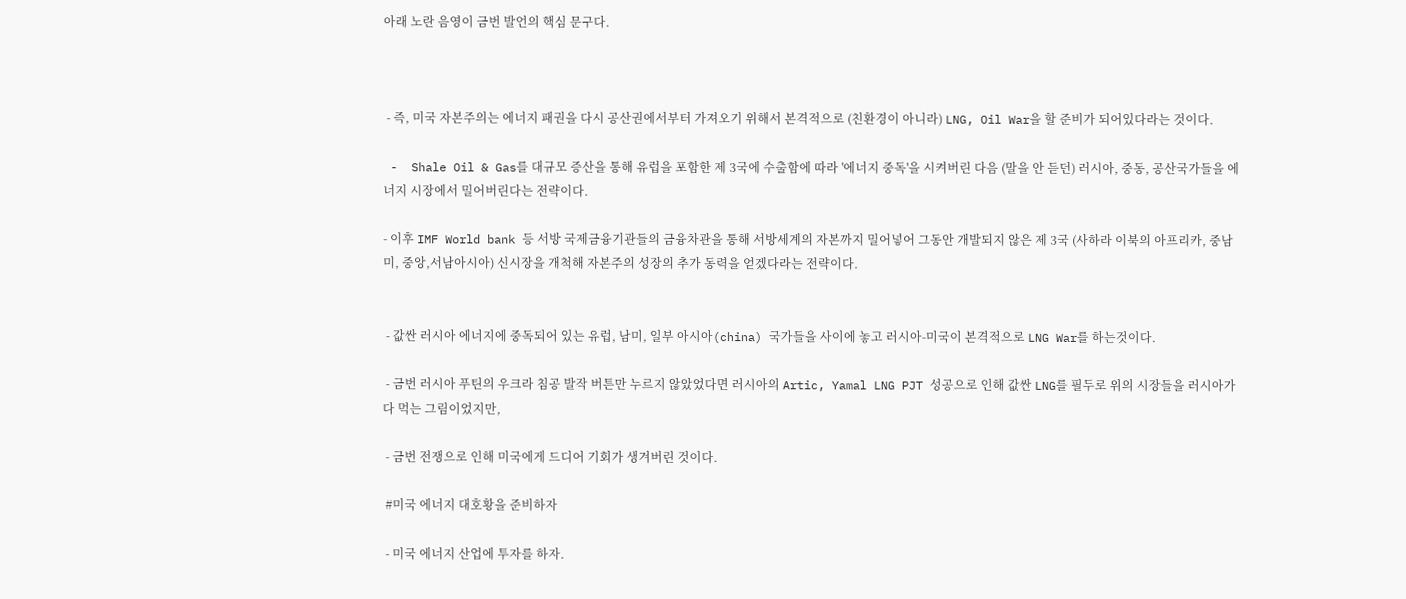아래 노란 음영이 금번 발언의 핵심 문구다.



 - 즉, 미국 자본주의는 에너지 패권을 다시 공산권에서부터 가져오기 위해서 본격적으로 (친환경이 아니라) LNG, Oil War을 할 준비가 되어있다라는 것이다.

 -  Shale Oil & Gas를 대규모 증산을 통해 유럽을 포함한 제 3국에 수출함에 따라 '에너지 중독'을 시켜버린 다음 (말을 안 듣던) 러시아, 중동, 공산국가들을 에너지 시장에서 밀어버린다는 전략이다.

- 이후 IMF World bank 등 서방 국제금융기관들의 금융차관을 통해 서방세계의 자본까지 밀어넣어 그동안 개발되지 않은 제 3국 (사하라 이북의 아프리카, 중남미, 중앙,서남아시아) 신시장을 개척해 자본주의 성장의 추가 동력을 얻겠다라는 전략이다.


 - 값싼 러시아 에너지에 중독되어 있는 유럽, 남미, 일부 아시아(china) 국가들을 사이에 놓고 러시아-미국이 본격적으로 LNG War를 하는것이다.

 - 금번 러시아 푸틴의 우크라 침공 발작 버튼만 누르지 않았었다면 러시아의 Artic, Yamal LNG PJT 성공으로 인해 값싼 LNG를 필두로 위의 시장들을 러시아가 다 먹는 그림이었지만,

 - 금번 전쟁으로 인해 미국에게 드디어 기회가 생겨버린 것이다.

 #미국 에너지 대호황을 준비하자

 - 미국 에너지 산업에 투자를 하자.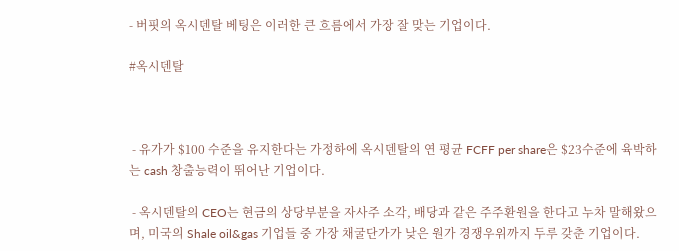- 버핏의 옥시덴탈 베팅은 이러한 큰 흐름에서 가장 잘 맞는 기업이다.

#옥시덴탈



 - 유가가 $100 수준을 유지한다는 가정하에 옥시덴탈의 연 평균 FCFF per share은 $23수준에 육박하는 cash 창출능력이 뛰어난 기업이다.

 - 옥시덴탈의 CEO는 현금의 상당부분을 자사주 소각, 배당과 같은 주주환원을 한다고 누차 말해왔으며, 미국의 Shale oil&gas 기업들 중 가장 채굴단가가 낮은 원가 경쟁우위까지 두루 갖춘 기업이다.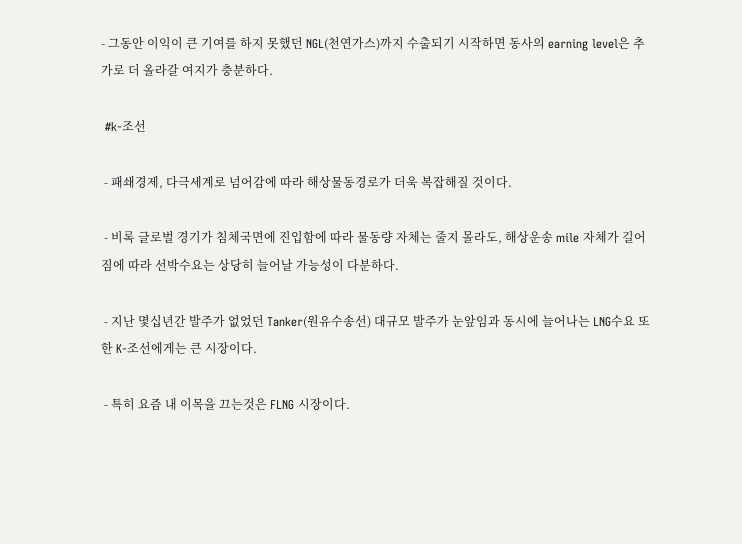- 그동안 이익이 큰 기여를 하지 못했던 NGL(천연가스)까지 수출되기 시작하면 동사의 earning level은 추가로 더 올라갈 여지가 충분하다.

 #k-조선

 - 패쇄경제, 다극세계로 넘어감에 따라 해상물동경로가 더욱 복잡해질 것이다.

 - 비록 글로벌 경기가 침체국면에 진입함에 따라 물동량 자체는 줄지 몰라도, 해상운송 mile 자체가 길어짐에 따라 선박수요는 상당히 늘어날 가능성이 다분하다.

 - 지난 몇십년간 발주가 없었던 Tanker(원유수송선) 대규모 발주가 눈앞임과 동시에 늘어나는 LNG수요 또한 K-조선에게는 큰 시장이다.

 - 특히 요즘 내 이목을 끄는것은 FLNG 시장이다.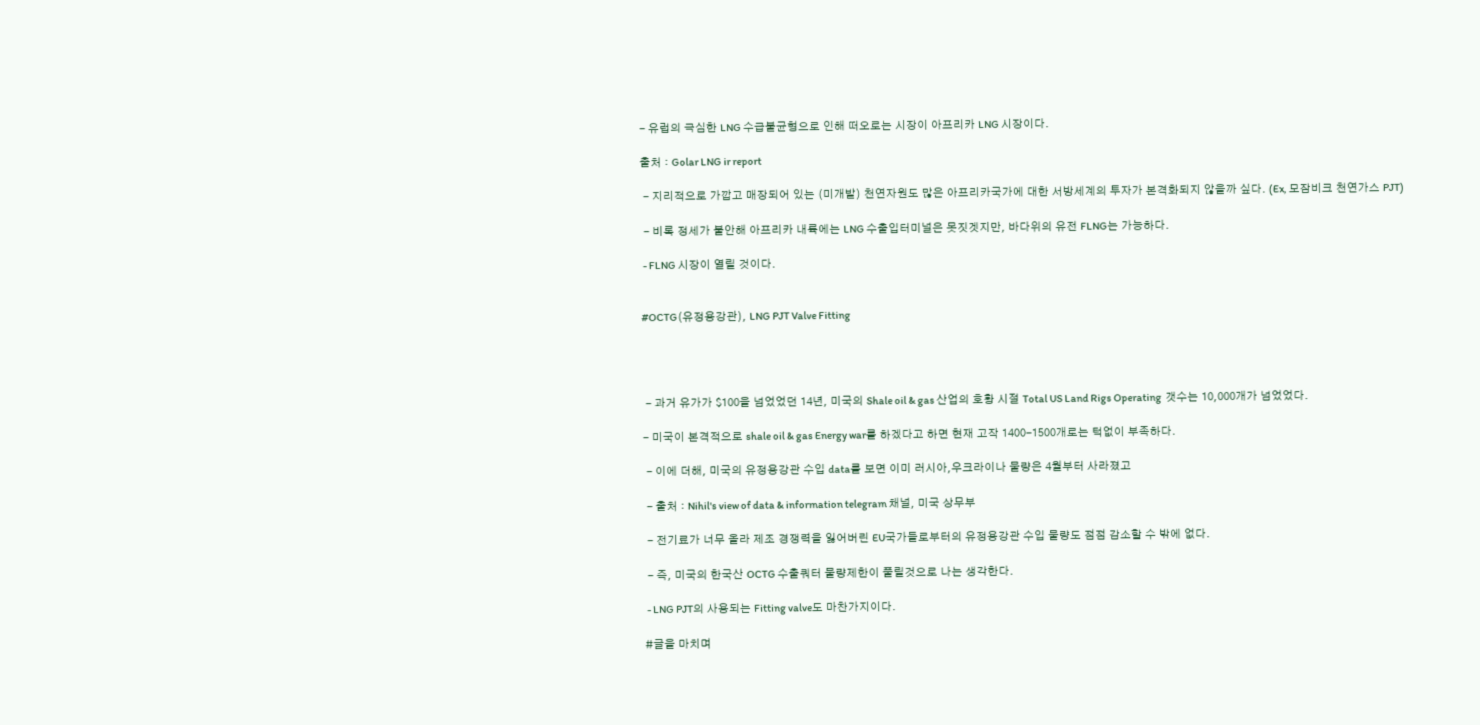- 유럽의 극심한 LNG 수급불균형으로 인해 떠오로는 시장이 아프리카 LNG 시장이다.

출처 : Golar LNG ir report

 - 지리적으로 가깝고 매장되어 있는 (미개발) 천연자원도 많은 아프리카국가에 대한 서방세계의 투자가 본격화되지 않을까 싶다. (Ex, 모잠비크 천연가스 PJT)

 - 비록 정세가 불안해 아프리카 내륙에는 LNG 수출입터미널은 못짓겟지만, 바다위의 유전 FLNG는 가능하다.

 - FLNG 시장이 열릴 것이다.


#OCTG(유정용강관), LNG PJT Valve Fitting




 - 과거 유가가 $100을 넘었었던 14년, 미국의 Shale oil & gas 산업의 호황 시절 Total US Land Rigs Operating  갯수는 10,000개가 넘었었다.

- 미국이 본격적으로 shale oil & gas Energy war를 하겠다고 하면 현재 고작 1400-1500개로는 턱없이 부족하다.

 - 이에 더해, 미국의 유정용강관 수입 data를 보면 이미 러시아,우크라이나 물량은 4월부터 사라졌고

 - 출처 : Nihil's view of data & information telegram 채널, 미국 상무부

 - 전기료가 너무 올라 제조 경쟁력을 잃어버린 EU국가들로부터의 유정용강관 수입 물량도 점점 감소할 수 밖에 없다.

 - 즉, 미국의 한국산 OCTG 수출쿼터 물량제한이 풀릴것으로 나는 생각한다.

 - LNG PJT의 사용되는 Fitting valve도 마찬가지이다.

#글을 마치며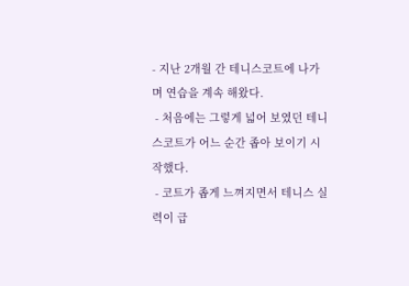- 지난 2개월 간 테니스코트에 나가며 연습을 계속 해왔다.
 - 처음에는 그렇게 넓어 보였던 테니스코트가 어느 순간 좁아 보이기 시작했다.
 - 코트가 좁게 느껴지면서 테니스 실력이 급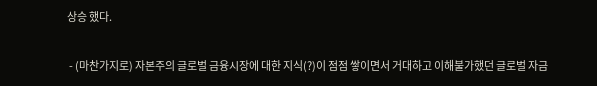상승 했다.

 - (마찬가지로) 자본주의 글로벌 금융시장에 대한 지식(?)이 점점 쌓이면서 거대하고 이해불가했던 글로벌 자금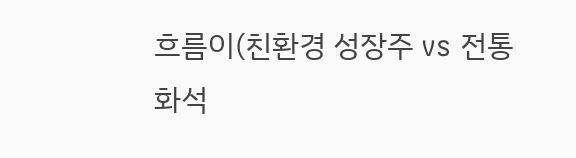흐름이(친환경 성장주 vs 전통 화석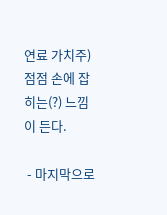연료 가치주)  점점 손에 잡히는(?) 느낌이 든다.

 - 마지막으로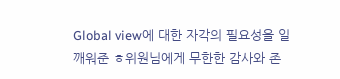Global view에 대한 자각의 필요성을 일깨워준 ㅎ위원님에게 무한한 감사와 존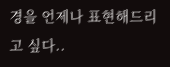경을 언제나 표현해드리고 싶다..